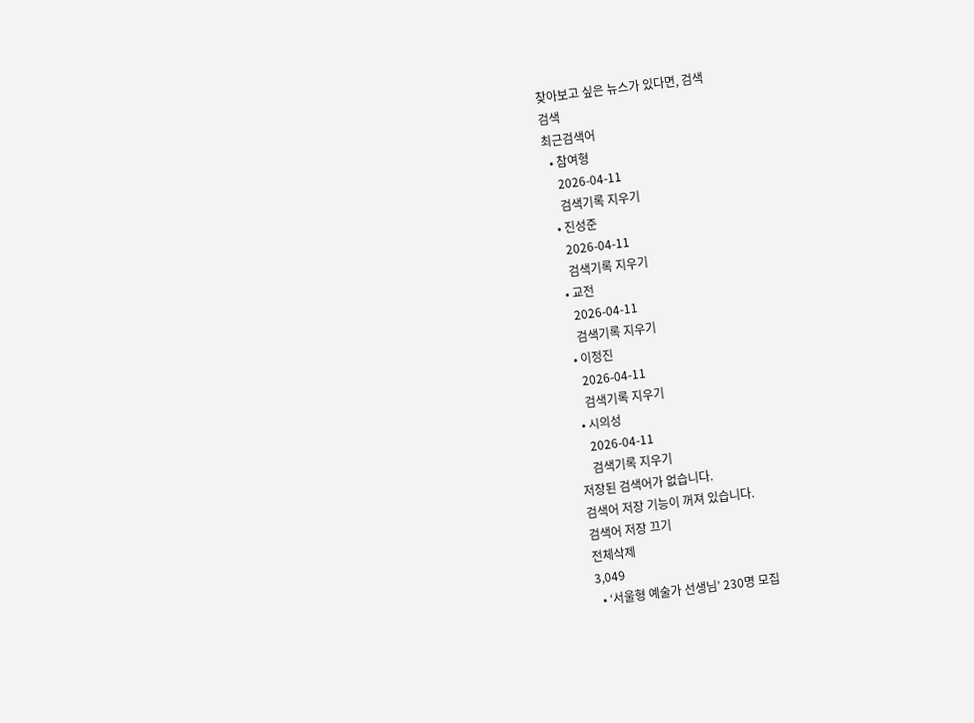찾아보고 싶은 뉴스가 있다면, 검색
검색
최근검색어
  • 참여형
    2026-04-11
    검색기록 지우기
  • 진성준
    2026-04-11
    검색기록 지우기
  • 교전
    2026-04-11
    검색기록 지우기
  • 이정진
    2026-04-11
    검색기록 지우기
  • 시의성
    2026-04-11
    검색기록 지우기
저장된 검색어가 없습니다.
검색어 저장 기능이 꺼져 있습니다.
검색어 저장 끄기
전체삭제
3,049
  • ‘서울형 예술가 선생님’ 230명 모집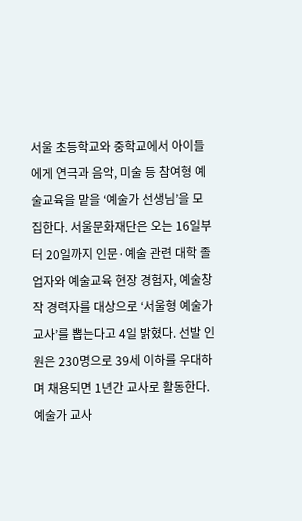서울 초등학교와 중학교에서 아이들에게 연극과 음악, 미술 등 참여형 예술교육을 맡을 ‘예술가 선생님’을 모집한다. 서울문화재단은 오는 16일부터 20일까지 인문·예술 관련 대학 졸업자와 예술교육 현장 경험자, 예술창작 경력자를 대상으로 ‘서울형 예술가 교사’를 뽑는다고 4일 밝혔다. 선발 인원은 230명으로 39세 이하를 우대하며 채용되면 1년간 교사로 활동한다. 예술가 교사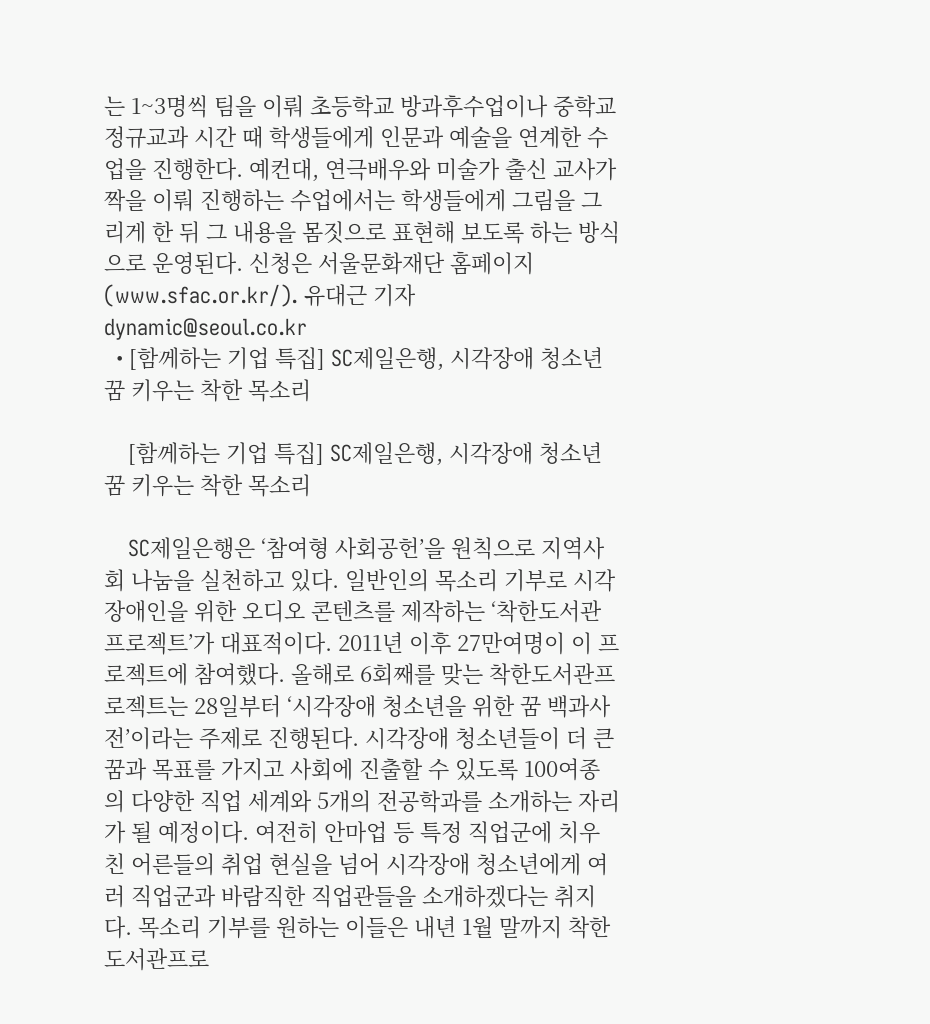는 1~3명씩 팀을 이뤄 초등학교 방과후수업이나 중학교 정규교과 시간 때 학생들에게 인문과 예술을 연계한 수업을 진행한다. 예컨대, 연극배우와 미술가 출신 교사가 짝을 이뤄 진행하는 수업에서는 학생들에게 그림을 그리게 한 뒤 그 내용을 몸짓으로 표현해 보도록 하는 방식으로 운영된다. 신청은 서울문화재단 홈페이지(www.sfac.or.kr/). 유대근 기자 dynamic@seoul.co.kr
  • [함께하는 기업 특집] SC제일은행, 시각장애 청소년 꿈 키우는 착한 목소리

    [함께하는 기업 특집] SC제일은행, 시각장애 청소년 꿈 키우는 착한 목소리

    SC제일은행은 ‘참여형 사회공헌’을 원칙으로 지역사회 나눔을 실천하고 있다. 일반인의 목소리 기부로 시각장애인을 위한 오디오 콘텐츠를 제작하는 ‘착한도서관프로젝트’가 대표적이다. 2011년 이후 27만여명이 이 프로젝트에 참여했다. 올해로 6회째를 맞는 착한도서관프로젝트는 28일부터 ‘시각장애 청소년을 위한 꿈 백과사전’이라는 주제로 진행된다. 시각장애 청소년들이 더 큰 꿈과 목표를 가지고 사회에 진출할 수 있도록 100여종의 다양한 직업 세계와 5개의 전공학과를 소개하는 자리가 될 예정이다. 여전히 안마업 등 특정 직업군에 치우친 어른들의 취업 현실을 넘어 시각장애 청소년에게 여러 직업군과 바람직한 직업관들을 소개하겠다는 취지다. 목소리 기부를 원하는 이들은 내년 1월 말까지 착한도서관프로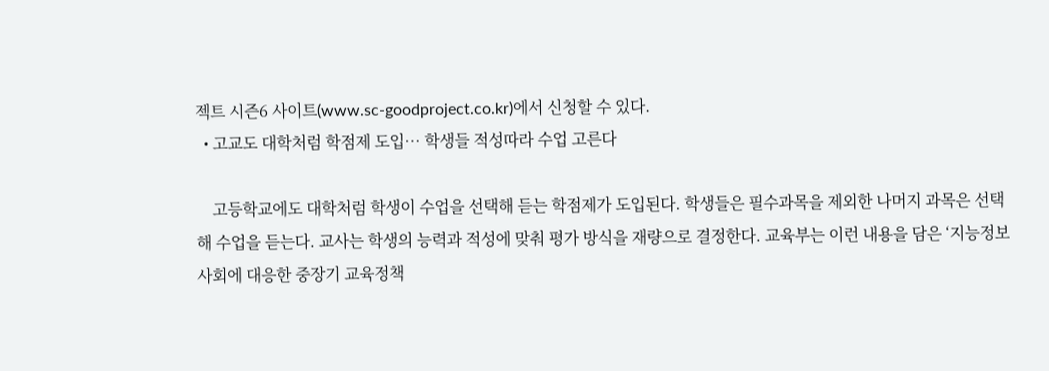젝트 시즌6 사이트(www.sc-goodproject.co.kr)에서 신청할 수 있다.
  • 고교도 대학처럼 학점제 도입… 학생들 적성따라 수업 고른다

    고등학교에도 대학처럼 학생이 수업을 선택해 듣는 학점제가 도입된다. 학생들은 필수과목을 제외한 나머지 과목은 선택해 수업을 듣는다. 교사는 학생의 능력과 적성에 맞춰 평가 방식을 재량으로 결정한다. 교육부는 이런 내용을 담은 ‘지능정보사회에 대응한 중장기 교육정책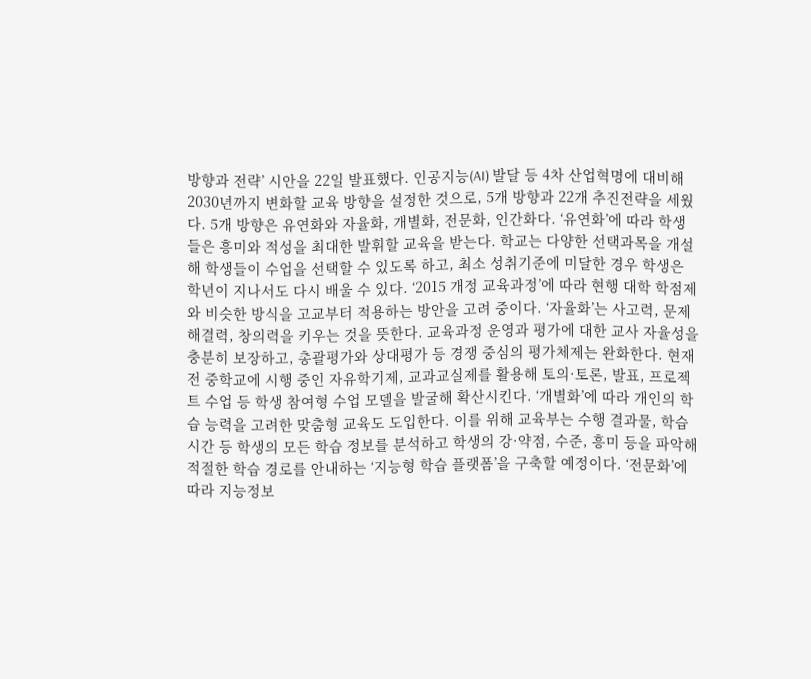방향과 전략’ 시안을 22일 발표했다. 인공지능(AI) 발달 등 4차 산업혁명에 대비해 2030년까지 변화할 교육 방향을 설정한 것으로, 5개 방향과 22개 추진전략을 세웠다. 5개 방향은 유연화와 자율화, 개별화, 전문화, 인간화다. ‘유연화’에 따라 학생들은 흥미와 적성을 최대한 발휘할 교육을 받는다. 학교는 다양한 선택과목을 개설해 학생들이 수업을 선택할 수 있도록 하고, 최소 성취기준에 미달한 경우 학생은 학년이 지나서도 다시 배울 수 있다. ‘2015 개정 교육과정’에 따라 현행 대학 학점제와 비슷한 방식을 고교부터 적용하는 방안을 고려 중이다. ‘자율화’는 사고력, 문제 해결력, 창의력을 키우는 것을 뜻한다. 교육과정 운영과 평가에 대한 교사 자율성을 충분히 보장하고, 총괄평가와 상대평가 등 경쟁 중심의 평가체제는 완화한다. 현재 전 중학교에 시행 중인 자유학기제, 교과교실제를 활용해 토의·토론, 발표, 프로젝트 수업 등 학생 참여형 수업 모델을 발굴해 확산시킨다. ‘개별화’에 따라 개인의 학습 능력을 고려한 맞춤형 교육도 도입한다. 이를 위해 교육부는 수행 결과물, 학습 시간 등 학생의 모든 학습 정보를 분석하고 학생의 강·약점, 수준, 흥미 등을 파악해 적절한 학습 경로를 안내하는 ‘지능형 학습 플랫폼’을 구축할 예정이다. ‘전문화’에 따라 지능정보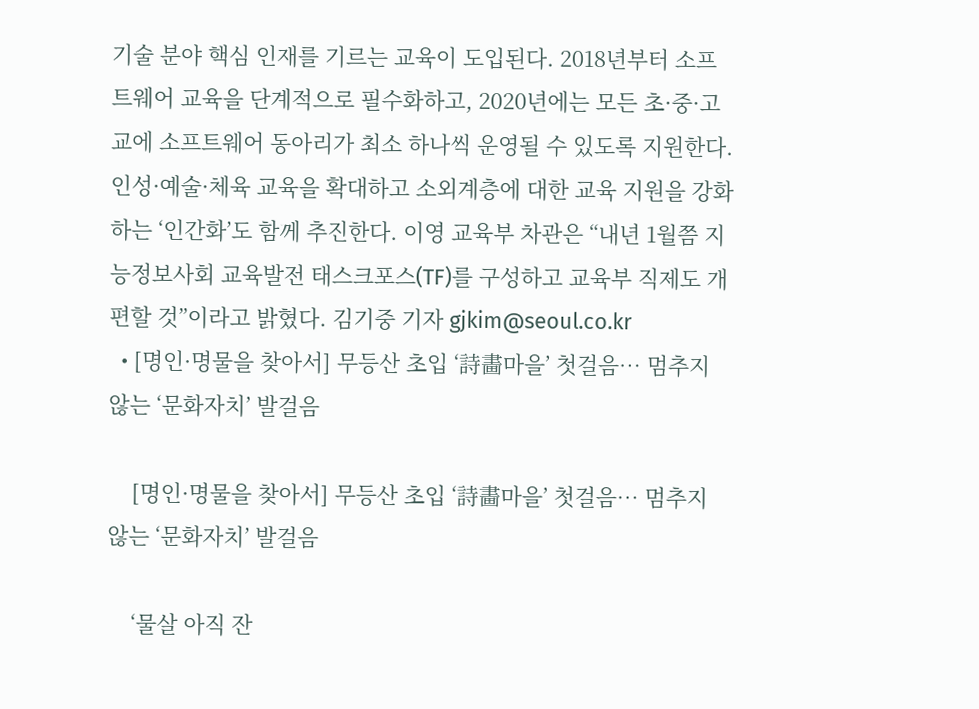기술 분야 핵심 인재를 기르는 교육이 도입된다. 2018년부터 소프트웨어 교육을 단계적으로 필수화하고, 2020년에는 모든 초·중·고교에 소프트웨어 동아리가 최소 하나씩 운영될 수 있도록 지원한다. 인성·예술·체육 교육을 확대하고 소외계층에 대한 교육 지원을 강화하는 ‘인간화’도 함께 추진한다. 이영 교육부 차관은 “내년 1월쯤 지능정보사회 교육발전 태스크포스(TF)를 구성하고 교육부 직제도 개편할 것”이라고 밝혔다. 김기중 기자 gjkim@seoul.co.kr
  • [명인·명물을 찾아서] 무등산 초입 ‘詩畵마을’ 첫걸음… 멈추지 않는 ‘문화자치’ 발걸음

    [명인·명물을 찾아서] 무등산 초입 ‘詩畵마을’ 첫걸음… 멈추지 않는 ‘문화자치’ 발걸음

    ‘물살 아직 잔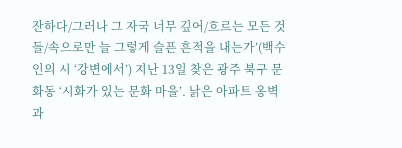잔하다/그러나 그 자국 너무 깊어/흐르는 모든 것들/속으로만 늘 그렇게 슬픈 흔적을 내는가’(백수인의 시 ‘강변에서’) 지난 13일 찾은 광주 북구 문화동 ‘시화가 있는 문화 마을’. 낡은 아파트 옹벽과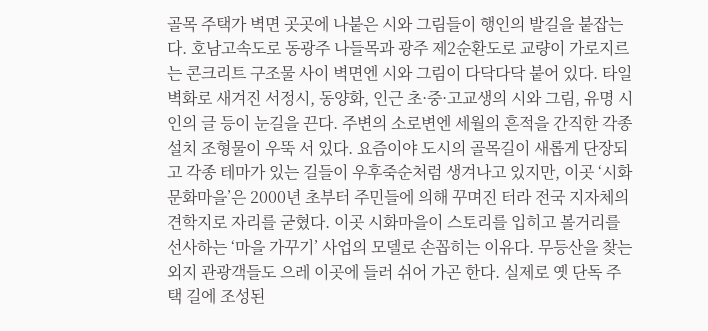골목 주택가 벽면 곳곳에 나붙은 시와 그림들이 행인의 발길을 붙잡는다. 호남고속도로 동광주 나들목과 광주 제2순환도로 교량이 가로지르는 콘크리트 구조물 사이 벽면엔 시와 그림이 다닥다닥 붙어 있다. 타일 벽화로 새겨진 서정시, 동양화, 인근 초·중·고교생의 시와 그림, 유명 시인의 글 등이 눈길을 끈다. 주변의 소로변엔 세월의 흔적을 간직한 각종 설치 조형물이 우뚝 서 있다. 요즘이야 도시의 골목길이 새롭게 단장되고 각종 테마가 있는 길들이 우후죽순처럼 생겨나고 있지만, 이곳 ‘시화문화마을’은 2000년 초부터 주민들에 의해 꾸며진 터라 전국 지자체의 견학지로 자리를 굳혔다. 이곳 시화마을이 스토리를 입히고 볼거리를 선사하는 ‘마을 가꾸기’ 사업의 모델로 손꼽히는 이유다. 무등산을 찾는 외지 관광객들도 으레 이곳에 들러 쉬어 가곤 한다. 실제로 옛 단독 주택 길에 조성된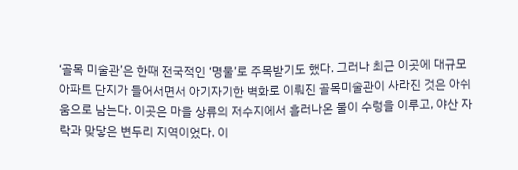‘골목 미술관’은 한때 전국적인 ‘명물’로 주목받기도 했다. 그러나 최근 이곳에 대규모 아파트 단지가 들어서면서 아기자기한 벽화로 이뤄진 골목미술관이 사라진 것은 아쉬움으로 남는다. 이곳은 마을 상류의 저수지에서 흘러나온 물이 수렁을 이루고, 야산 자락과 맞닿은 변두리 지역이었다. 이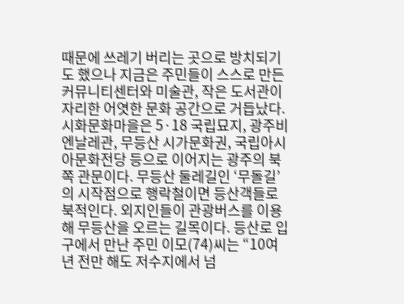때문에 쓰레기 버리는 곳으로 방치되기도 했으나 지금은 주민들이 스스로 만든 커뮤니티센터와 미술관, 작은 도서관이 자리한 어엿한 문화 공간으로 거듭났다. 시화문화마을은 5·18 국립묘지, 광주비엔날레관, 무등산 시가문화권, 국립아시아문화전당 등으로 이어지는 광주의 북쪽 관문이다. 무등산 둘레길인 ‘무돌길’의 시작점으로 행락철이면 등산객들로 북적인다. 외지인들이 관광버스를 이용해 무등산을 오르는 길목이다. 등산로 입구에서 만난 주민 이모(74)씨는 “10여년 전만 해도 저수지에서 넘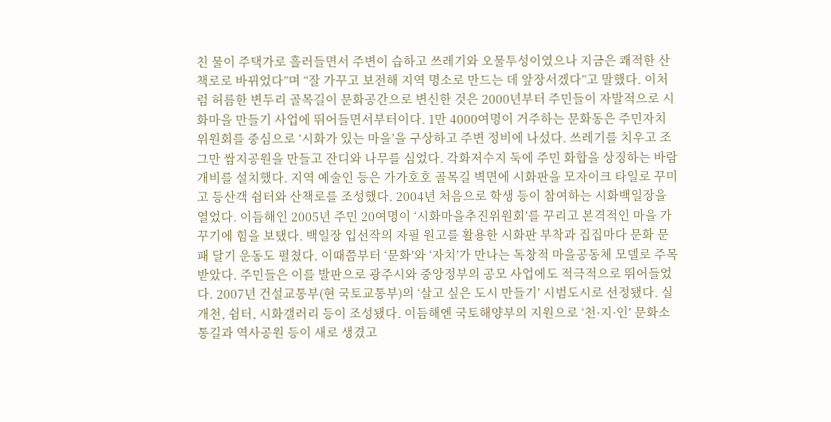친 물이 주택가로 흘러들면서 주변이 습하고 쓰레기와 오물투성이였으나 지금은 쾌적한 산책로로 바뀌었다”며 “잘 가꾸고 보전해 지역 명소로 만드는 데 앞장서겠다”고 말했다. 이처럼 허름한 변두리 골목길이 문화공간으로 변신한 것은 2000년부터 주민들이 자발적으로 시화마을 만들기 사업에 뛰어들면서부터이다. 1만 4000여명이 거주하는 문화동은 주민자치위원회를 중심으로 ‘시화가 있는 마을’을 구상하고 주변 정비에 나섰다. 쓰레기를 치우고 조그만 쌈지공원을 만들고 잔디와 나무를 심었다. 각화저수지 둑에 주민 화합을 상징하는 바람개비를 설치했다. 지역 예술인 등은 가가호호 골목길 벽면에 시화판을 모자이크 타일로 꾸미고 등산객 쉼터와 산책로를 조성했다. 2004년 처음으로 학생 등이 참여하는 시화백일장을 열었다. 이듬해인 2005년 주민 20여명이 ‘시화마을추진위원회’를 꾸리고 본격적인 마을 가꾸기에 힘을 보탰다. 백일장 입선작의 자필 원고를 활용한 시화판 부착과 집집마다 문화 문패 달기 운동도 펼쳤다. 이때쯤부터 ‘문화’와 ‘자치’가 만나는 독창적 마을공동체 모델로 주목받았다. 주민들은 이를 발판으로 광주시와 중앙정부의 공모 사업에도 적극적으로 뛰어들었다. 2007년 건설교통부(현 국토교통부)의 ‘살고 싶은 도시 만들기’ 시범도시로 선정됐다. 실개천, 쉼터, 시화갤러리 등이 조성됐다. 이듬해엔 국토해양부의 지원으로 ‘천·지·인’ 문화소통길과 역사공원 등이 새로 생겼고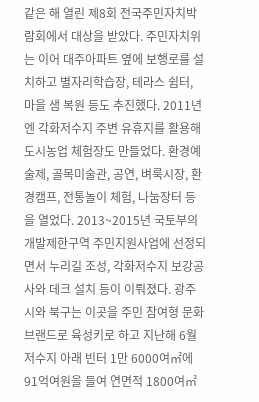같은 해 열린 제8회 전국주민자치박람회에서 대상을 받았다. 주민자치위는 이어 대주아파트 옆에 보행로를 설치하고 별자리학습장, 테라스 쉼터, 마을 샘 복원 등도 추진했다. 2011년엔 각화저수지 주변 유휴지를 활용해 도시농업 체험장도 만들었다. 환경예술제, 골목미술관, 공연, 벼룩시장, 환경캠프, 전통놀이 체험, 나눔장터 등을 열었다. 2013~2015년 국토부의 개발제한구역 주민지원사업에 선정되면서 누리길 조성, 각화저수지 보강공사와 데크 설치 등이 이뤄졌다. 광주시와 북구는 이곳을 주민 참여형 문화 브랜드로 육성키로 하고 지난해 6월 저수지 아래 빈터 1만 6000여㎡에 91억여원을 들여 연면적 1800여㎡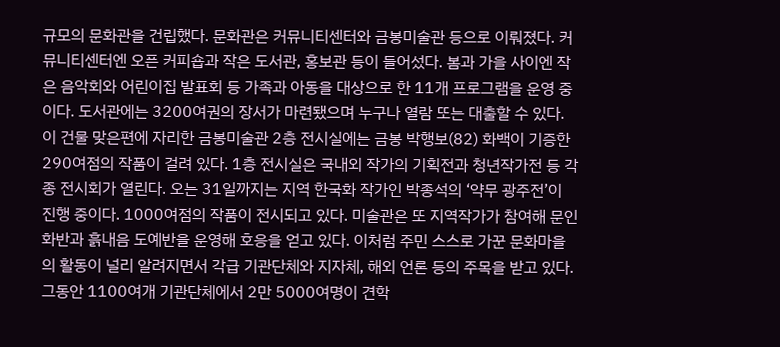규모의 문화관을 건립했다. 문화관은 커뮤니티센터와 금봉미술관 등으로 이뤄졌다. 커뮤니티센터엔 오픈 커피숍과 작은 도서관, 홍보관 등이 들어섰다. 봄과 가을 사이엔 작은 음악회와 어린이집 발표회 등 가족과 아동을 대상으로 한 11개 프로그램을 운영 중이다. 도서관에는 3200여권의 장서가 마련됐으며 누구나 열람 또는 대출할 수 있다. 이 건물 맞은편에 자리한 금봉미술관 2층 전시실에는 금봉 박행보(82) 화백이 기증한 290여점의 작품이 걸려 있다. 1층 전시실은 국내외 작가의 기획전과 청년작가전 등 각종 전시회가 열린다. 오는 31일까지는 지역 한국화 작가인 박종석의 ‘약무 광주전’이 진행 중이다. 1000여점의 작품이 전시되고 있다. 미술관은 또 지역작가가 참여해 문인화반과 흙내음 도예반을 운영해 호응을 얻고 있다. 이처럼 주민 스스로 가꾼 문화마을의 활동이 널리 알려지면서 각급 기관단체와 지자체, 해외 언론 등의 주목을 받고 있다. 그동안 1100여개 기관단체에서 2만 5000여명이 견학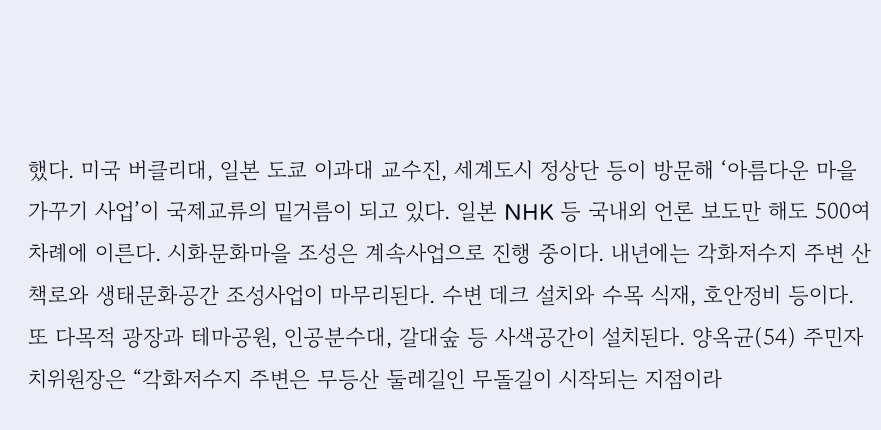했다. 미국 버클리대, 일본 도쿄 이과대 교수진, 세계도시 정상단 등이 방문해 ‘아름다운 마을 가꾸기 사업’이 국제교류의 밑거름이 되고 있다. 일본 NHK 등 국내외 언론 보도만 해도 500여 차례에 이른다. 시화문화마을 조성은 계속사업으로 진행 중이다. 내년에는 각화저수지 주변 산책로와 생태문화공간 조성사업이 마무리된다. 수변 데크 설치와 수목 식재, 호안정비 등이다. 또 다목적 광장과 테마공원, 인공분수대, 갈대숲 등 사색공간이 설치된다. 양옥균(54) 주민자치위원장은 “각화저수지 주변은 무등산 둘레길인 무돌길이 시작되는 지점이라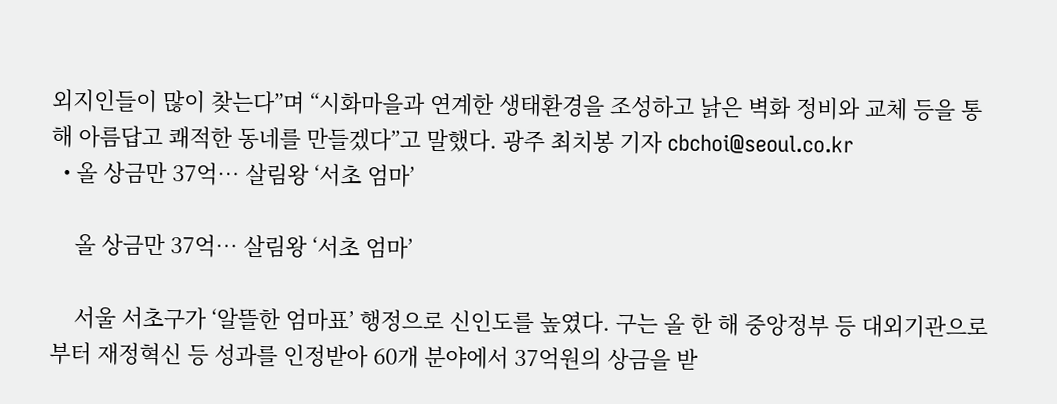외지인들이 많이 찾는다”며 “시화마을과 연계한 생태환경을 조성하고 낡은 벽화 정비와 교체 등을 통해 아름답고 쾌적한 동네를 만들겠다”고 말했다. 광주 최치봉 기자 cbchoi@seoul.co.kr
  • 올 상금만 37억… 살림왕 ‘서초 엄마’

    올 상금만 37억… 살림왕 ‘서초 엄마’

    서울 서초구가 ‘알뜰한 엄마표’ 행정으로 신인도를 높였다. 구는 올 한 해 중앙정부 등 대외기관으로부터 재정혁신 등 성과를 인정받아 60개 분야에서 37억원의 상금을 받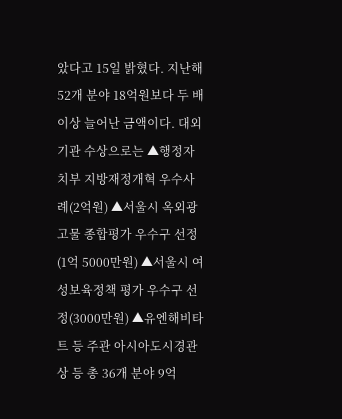았다고 15일 밝혔다. 지난해 52개 분야 18억원보다 두 배 이상 늘어난 금액이다. 대외기관 수상으로는 ▲행정자치부 지방재정개혁 우수사례(2억원) ▲서울시 옥외광고물 종합평가 우수구 선정(1억 5000만원) ▲서울시 여성보육정책 평가 우수구 선정(3000만원) ▲유엔해비타트 등 주관 아시아도시경관상 등 총 36개 분야 9억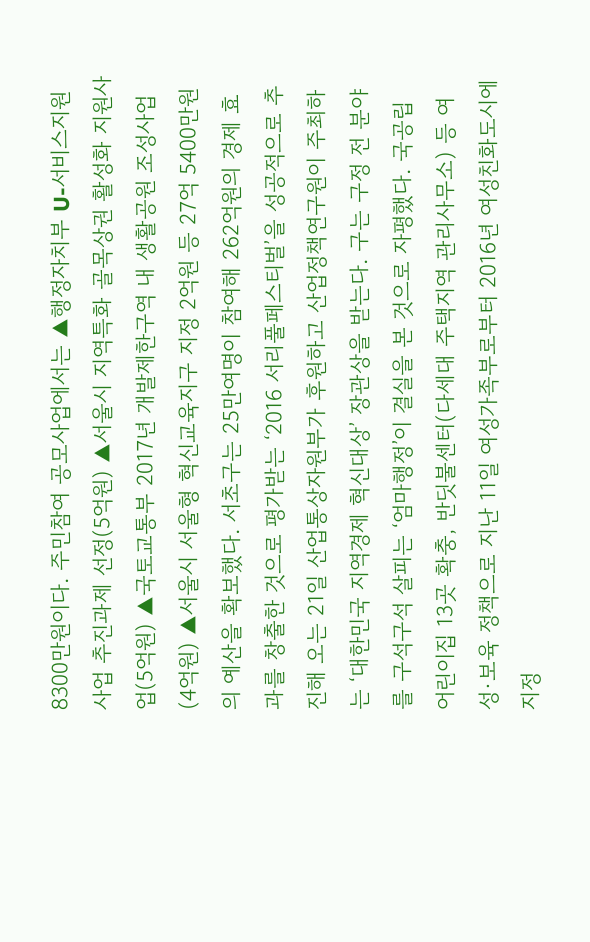8300만원이다. 주민참여 공모사업에서는 ▲행정자치부 U-서비스지원사업 추진과제 선정(5억원) ▲서울시 지역특화 골목상권 활성화 지원사업(5억원) ▲국토교통부 2017년 개발제한구역 내 생활공원 조성사업(4억원) ▲서울시 서울형 혁신교육지구 지정 2억원 등 27억 5400만원의 예산을 확보했다. 서초구는 25만여명이 참여해 262억원의 경제 효과를 창출한 것으로 평가받는 ‘2016 서리풀페스티벌’을 성공적으로 추진해 오는 21일 산업통상자원부가 후원하고 산업정책연구원이 주최하는 ‘대한민국 지역경제 혁신대상’ 장관상을 받는다. 구는 구정 전 분야를 구석구석 살피는 ‘엄마행정’이 결실을 본 것으로 자평했다. 국공립 어린이집 13곳 확충, 반딧불센터(다세대 주택지역 관리사무소) 등 여성·보육 정책으로 지난 11일 여성가족부로부터 2016년 여성친화도시에 지정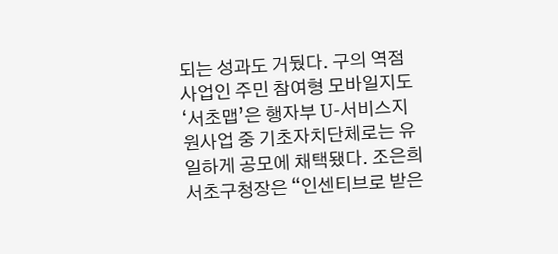되는 성과도 거뒀다. 구의 역점 사업인 주민 참여형 모바일지도 ‘서초맵’은 행자부 U-서비스지원사업 중 기초자치단체로는 유일하게 공모에 채택됐다. 조은희 서초구청장은 “인센티브로 받은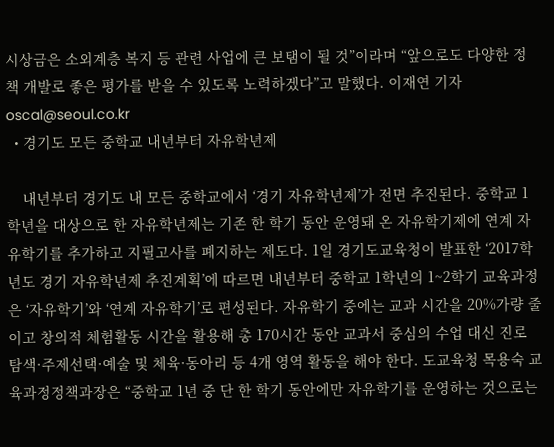시상금은 소외계층 복지 등 관련 사업에 큰 보탬이 될 것”이라며 “앞으로도 다양한 정책 개발로 좋은 평가를 받을 수 있도록 노력하겠다”고 말했다. 이재연 기자 oscal@seoul.co.kr
  • 경기도 모든 중학교 내년부터 자유학년제

    내년부터 경기도 내 모든 중학교에서 ‘경기 자유학년제’가 전면 추진된다. 중학교 1학년을 대상으로 한 자유학년제는 기존 한 학기 동안 운영돼 온 자유학기제에 연계 자유학기를 추가하고 지필고사를 폐지하는 제도다. 1일 경기도교육청이 발표한 ‘2017학년도 경기 자유학년제 추진계획’에 따르면 내년부터 중학교 1학년의 1~2학기 교육과정은 ‘자유학기’와 ‘연계 자유학기’로 편성된다. 자유학기 중에는 교과 시간을 20%가량 줄이고 창의적 체험활동 시간을 활용해 총 170시간 동안 교과서 중심의 수업 대신 진로 탐색·주제선택·예술 및 체육·동아리 등 4개 영역 활동을 해야 한다. 도교육청 목용숙 교육과정정책과장은 “중학교 1년 중 단 한 학기 동안에만 자유학기를 운영하는 것으로는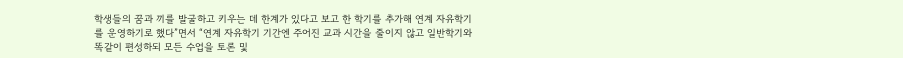학생들의 꿈과 끼를 발굴하고 키우는 데 한계가 있다고 보고 한 학기를 추가해 연계 자유학기를 운영하기로 했다”면서 “연계 자유학기 기간엔 주어진 교과 시간을 줄이지 않고 일반학기와 똑같이 편성하되 모든 수업을 토론 및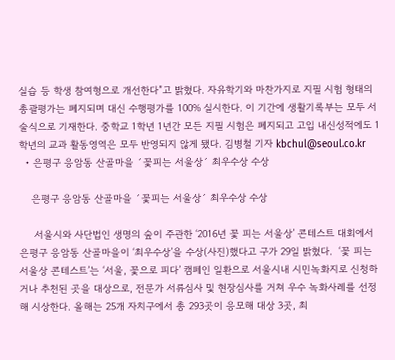실습 등 학생 참여형으로 개선한다”고 밝혔다. 자유학기와 마찬가지로 지필 시험 형태의 총괄평가는 폐지되며 대신 수행평가를 100% 실시한다. 이 기간에 생활기록부는 모두 서술식으로 기재한다. 중학교 1학년 1년간 모든 지필 시험은 폐지되고 고입 내신성적에도 1학년의 교과 활동영역은 모두 반영되지 않게 됐다. 김병철 기자 kbchul@seoul.co.kr
  • 은평구 응암동 산골마을 ´꽃피는 서울상´ 최우수상 수상

    은평구 응암동 산골마을 ´꽃피는 서울상´ 최우수상 수상

     서울시와 사단법인 생명의 숲이 주관한 ‘2016년 꽃 피는 서울상’ 콘테스트 대회에서 은평구 응암동 산골마을이 ‘최우수상’을 수상(사진)했다고 구가 29일 밝혔다.  ‘꽃 피는 서울상 콘테스트’는 ‘서울, 꽃으로 피다’ 캠페인 일환으로 서울시내 시민녹화지로 신청하거나 추천된 곳을 대상으로, 전문가 서류심사 및 현장심사를 거쳐 우수 녹화사례를 선정해 시상한다. 올해는 25개 자치구에서 총 293곳이 응모해 대상 3곳, 최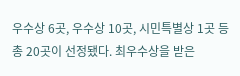우수상 6곳, 우수상 10곳, 시민특별상 1곳 등 총 20곳이 선정됐다. 최우수상을 받은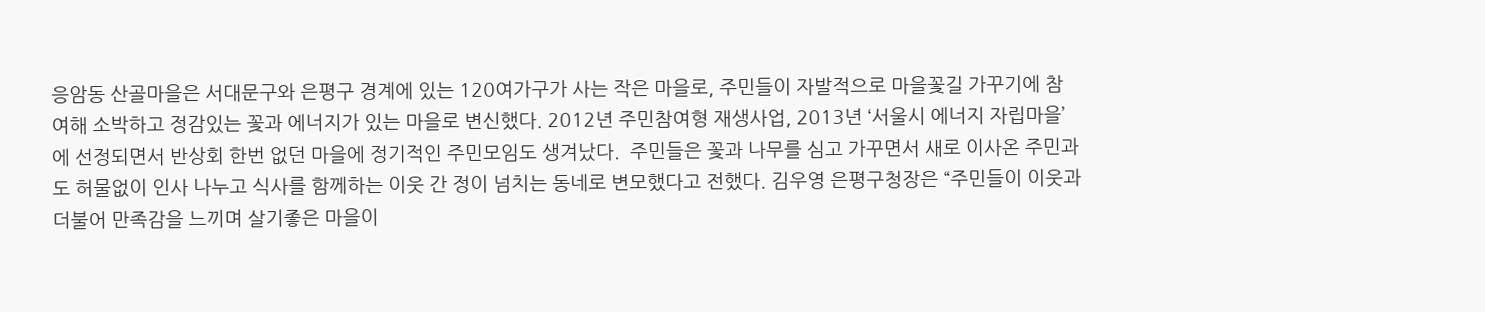응암동 산골마을은 서대문구와 은평구 경계에 있는 120여가구가 사는 작은 마을로, 주민들이 자발적으로 마을꽃길 가꾸기에 참여해 소박하고 정감있는 꽃과 에너지가 있는 마을로 변신했다. 2012년 주민참여형 재생사업, 2013년 ‘서울시 에너지 자립마을’에 선정되면서 반상회 한번 없던 마을에 정기적인 주민모임도 생겨났다.  주민들은 꽃과 나무를 심고 가꾸면서 새로 이사온 주민과도 허물없이 인사 나누고 식사를 함께하는 이웃 간 정이 넘치는 동네로 변모했다고 전했다. 김우영 은평구청장은 “주민들이 이웃과 더불어 만족감을 느끼며 살기좋은 마을이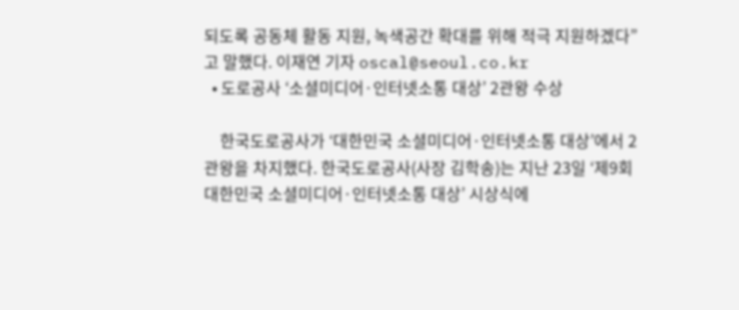되도록 공동체 활동 지원, 녹색공간 확대를 위해 적극 지원하겠다”고 말했다. 이재연 기자 oscal@seoul.co.kr
  • 도로공사 ‘소셜미디어·인터넷소통 대상’ 2관왕 수상

    한국도로공사가 ‘대한민국 소셜미디어·인터넷소통 대상’에서 2관왕을 차지했다. 한국도로공사(사장 김학송)는 지난 23일 ‘제9회 대한민국 소셜미디어·인터넷소통 대상’ 시상식에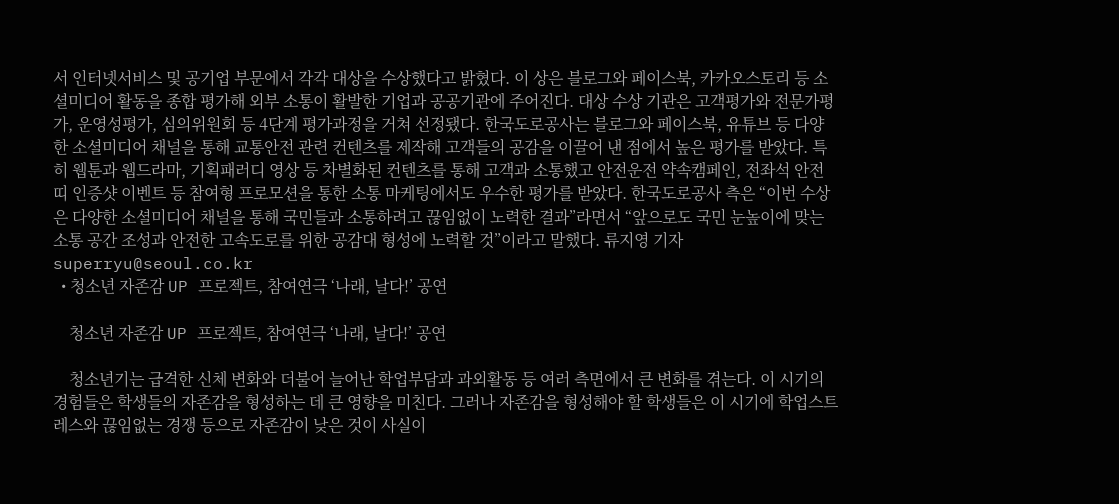서 인터넷서비스 및 공기업 부문에서 각각 대상을 수상했다고 밝혔다. 이 상은 블로그와 페이스북, 카카오스토리 등 소셜미디어 활동을 종합 평가해 외부 소통이 활발한 기업과 공공기관에 주어진다. 대상 수상 기관은 고객평가와 전문가평가, 운영성평가, 심의위원회 등 4단계 평가과정을 거쳐 선정됐다. 한국도로공사는 블로그와 페이스북, 유튜브 등 다양한 소셜미디어 채널을 통해 교통안전 관련 컨텐츠를 제작해 고객들의 공감을 이끌어 낸 점에서 높은 평가를 받았다. 특히 웹툰과 웹드라마, 기획패러디 영상 등 차별화된 컨텐츠를 통해 고객과 소통했고 안전운전 약속캠페인, 전좌석 안전띠 인증샷 이벤트 등 참여형 프로모션을 통한 소통 마케팅에서도 우수한 평가를 받았다. 한국도로공사 측은 “이번 수상은 다양한 소셜미디어 채널을 통해 국민들과 소통하려고 끊임없이 노력한 결과”라면서 “앞으로도 국민 눈높이에 맞는 소통 공간 조성과 안전한 고속도로를 위한 공감대 형성에 노력할 것”이라고 말했다. 류지영 기자 superryu@seoul.co.kr
  • 청소년 자존감 UP 프로젝트, 참여연극 ‘나래, 날다!’ 공연

    청소년 자존감 UP 프로젝트, 참여연극 ‘나래, 날다!’ 공연

    청소년기는 급격한 신체 변화와 더불어 늘어난 학업부담과 과외활동 등 여러 측면에서 큰 변화를 겪는다. 이 시기의 경험들은 학생들의 자존감을 형성하는 데 큰 영향을 미친다. 그러나 자존감을 형성해야 할 학생들은 이 시기에 학업스트레스와 끊임없는 경쟁 등으로 자존감이 낮은 것이 사실이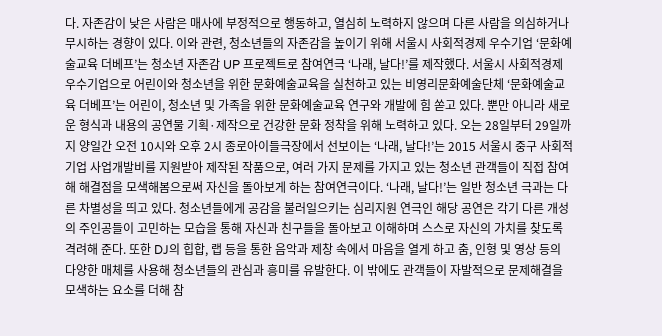다. 자존감이 낮은 사람은 매사에 부정적으로 행동하고, 열심히 노력하지 않으며 다른 사람을 의심하거나 무시하는 경향이 있다. 이와 관련, 청소년들의 자존감을 높이기 위해 서울시 사회적경제 우수기업 ‘문화예술교육 더베프’는 청소년 자존감 UP 프로젝트로 참여연극 ‘나래, 날다!’를 제작했다. 서울시 사회적경제 우수기업으로 어린이와 청소년을 위한 문화예술교육을 실천하고 있는 비영리문화예술단체 ‘문화예술교육 더베프’는 어린이, 청소년 및 가족을 위한 문화예술교육 연구와 개발에 힘 쏟고 있다. 뿐만 아니라 새로운 형식과 내용의 공연물 기획·제작으로 건강한 문화 정착을 위해 노력하고 있다. 오는 28일부터 29일까지 양일간 오전 10시와 오후 2시 종로아이들극장에서 선보이는 ‘나래, 날다!’는 2015 서울시 중구 사회적 기업 사업개발비를 지원받아 제작된 작품으로, 여러 가지 문제를 가지고 있는 청소년 관객들이 직접 참여해 해결점을 모색해봄으로써 자신을 돌아보게 하는 참여연극이다. ‘나래, 날다!’는 일반 청소년 극과는 다른 차별성을 띄고 있다. 청소년들에게 공감을 불러일으키는 심리지원 연극인 해당 공연은 각기 다른 개성의 주인공들이 고민하는 모습을 통해 자신과 친구들을 돌아보고 이해하며 스스로 자신의 가치를 찾도록 격려해 준다. 또한 DJ의 힙합, 랩 등을 통한 음악과 제창 속에서 마음을 열게 하고 춤, 인형 및 영상 등의 다양한 매체를 사용해 청소년들의 관심과 흥미를 유발한다. 이 밖에도 관객들이 자발적으로 문제해결을 모색하는 요소를 더해 참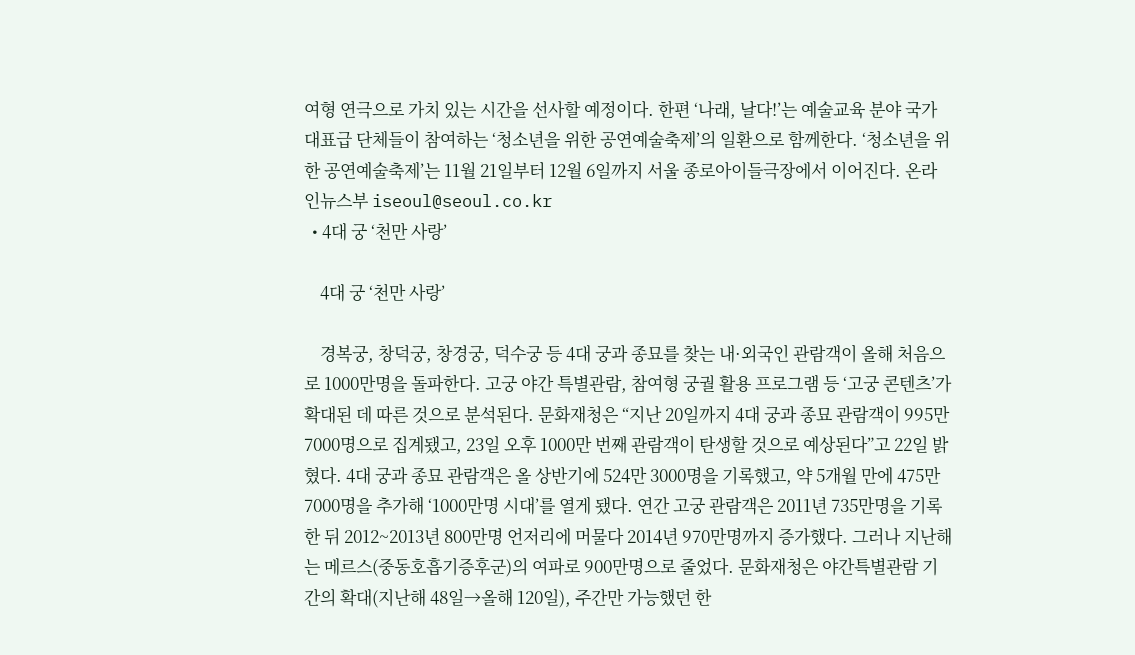여형 연극으로 가치 있는 시간을 선사할 예정이다. 한편 ‘나래, 날다!’는 예술교육 분야 국가대표급 단체들이 참여하는 ‘청소년을 위한 공연예술축제’의 일환으로 함께한다. ‘청소년을 위한 공연예술축제’는 11월 21일부터 12월 6일까지 서울 종로아이들극장에서 이어진다. 온라인뉴스부 iseoul@seoul.co.kr
  • 4대 궁 ‘천만 사랑’

    4대 궁 ‘천만 사랑’

    경복궁, 창덕궁, 창경궁, 덕수궁 등 4대 궁과 종묘를 찾는 내·외국인 관람객이 올해 처음으로 1000만명을 돌파한다. 고궁 야간 특별관람, 참여형 궁궐 활용 프로그램 등 ‘고궁 콘텐츠’가 확대된 데 따른 것으로 분석된다. 문화재청은 “지난 20일까지 4대 궁과 종묘 관람객이 995만 7000명으로 집계됐고, 23일 오후 1000만 번째 관람객이 탄생할 것으로 예상된다”고 22일 밝혔다. 4대 궁과 종묘 관람객은 올 상반기에 524만 3000명을 기록했고, 약 5개월 만에 475만 7000명을 추가해 ‘1000만명 시대’를 열게 됐다. 연간 고궁 관람객은 2011년 735만명을 기록한 뒤 2012~2013년 800만명 언저리에 머물다 2014년 970만명까지 증가했다. 그러나 지난해는 메르스(중동호흡기증후군)의 여파로 900만명으로 줄었다. 문화재청은 야간특별관람 기간의 확대(지난해 48일→올해 120일), 주간만 가능했던 한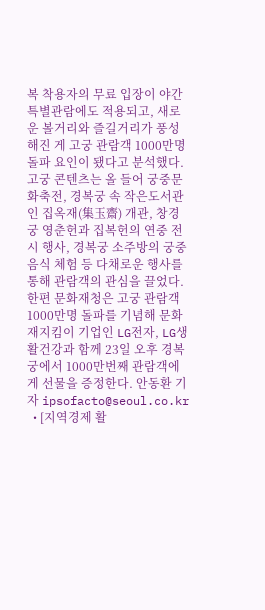복 착용자의 무료 입장이 야간특별관람에도 적용되고, 새로운 볼거리와 즐길거리가 풍성해진 게 고궁 관람객 1000만명 돌파 요인이 됐다고 분석했다. 고궁 콘텐츠는 올 들어 궁중문화축전, 경복궁 속 작은도서관인 집옥재(集玉齋) 개관, 창경궁 영춘헌과 집복헌의 연중 전시 행사, 경복궁 소주방의 궁중 음식 체험 등 다채로운 행사를 통해 관람객의 관심을 끌었다. 한편 문화재청은 고궁 관람객 1000만명 돌파를 기념해 문화재지킴이 기업인 LG전자, LG생활건강과 함께 23일 오후 경복궁에서 1000만번째 관람객에게 선물을 증정한다. 안동환 기자 ipsofacto@seoul.co.kr
  • [지역경제 활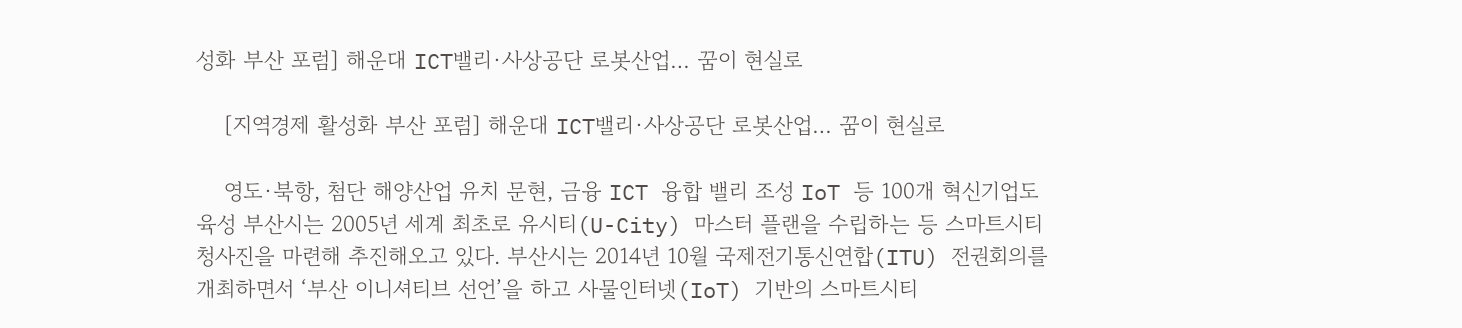성화 부산 포럼] 해운대 ICT밸리·사상공단 로봇산업… 꿈이 현실로

    [지역경제 활성화 부산 포럼] 해운대 ICT밸리·사상공단 로봇산업… 꿈이 현실로

    영도·북항, 첨단 해양산업 유치 문현, 금융 ICT 융합 밸리 조성 IoT 등 100개 혁신기업도 육성 부산시는 2005년 세계 최초로 유시티(U-City) 마스터 플랜을 수립하는 등 스마트시티 청사진을 마련해 추진해오고 있다. 부산시는 2014년 10월 국제전기통신연합(ITU) 전권회의를 개최하면서 ‘부산 이니셔티브 선언’을 하고 사물인터넷(IoT) 기반의 스마트시티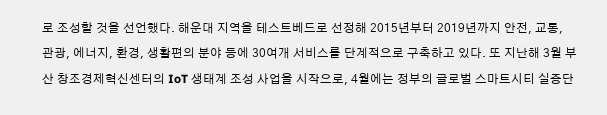로 조성할 것을 선언했다. 해운대 지역을 테스트베드로 선정해 2015년부터 2019년까지 안전, 교통, 관광, 에너지, 환경, 생활편의 분야 등에 30여개 서비스를 단계적으로 구축하고 있다. 또 지난해 3월 부산 창조경제혁신센터의 IoT 생태계 조성 사업을 시작으로, 4월에는 정부의 글로벌 스마트시티 실증단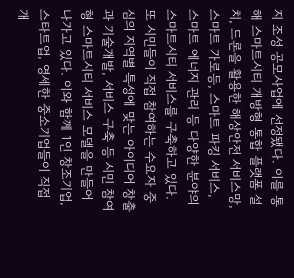지 조성 공모사업에 선정됐다. 이를 통해 스마트시티 개방형 통합 플랫폼 설치, 드론을 활용한 해상안전 서비스망, 스마트 가로등, 스마트 파킹 서비스, 스마트 에너지 관리 등 다양한 분야의 스마트시티 서비스를 구축하고 있다. 또 시민들이 직접 참여하는 수요자 중심의 지역별 특성에 맞는 아이디어 창출과 기술개발, 서비스 구축 등 시민 참여형 스마트시티 서비스 모델을 만들어 나가고 있다. 이와 함께 1인 창조기업, 스타트업, 영세한 중소기업들이 직접 개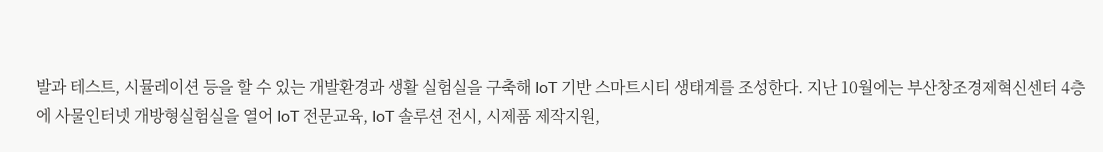발과 테스트, 시뮬레이션 등을 할 수 있는 개발환경과 생활 실험실을 구축해 IoT 기반 스마트시티 생태계를 조성한다. 지난 10월에는 부산창조경제혁신센터 4층에 사물인터넷 개방형실험실을 열어 IoT 전문교육, IoT 솔루션 전시, 시제품 제작지원,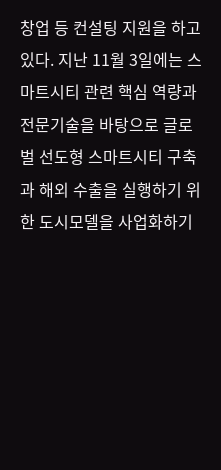창업 등 컨설팅 지원을 하고 있다. 지난 11월 3일에는 스마트시티 관련 핵심 역량과 전문기술을 바탕으로 글로벌 선도형 스마트시티 구축과 해외 수출을 실행하기 위한 도시모델을 사업화하기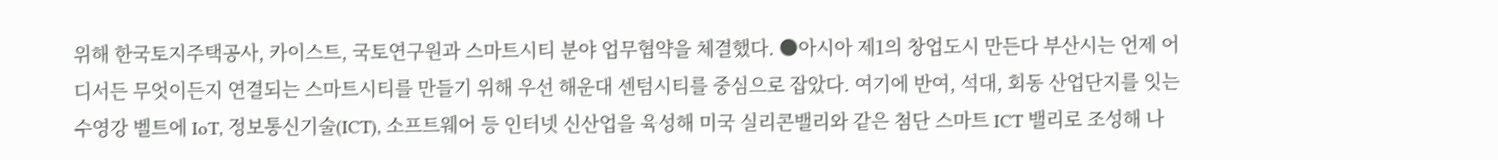위해 한국토지주택공사, 카이스트, 국토연구원과 스마트시티 분야 업무협약을 체결했다. ●아시아 제1의 창업도시 만든다 부산시는 언제 어디서든 무엇이든지 연결되는 스마트시티를 만들기 위해 우선 해운대 센텀시티를 중심으로 잡았다. 여기에 반여, 석대, 회동 산업단지를 잇는 수영강 벨트에 IoT, 정보통신기술(ICT), 소프트웨어 등 인터넷 신산업을 육성해 미국 실리콘밸리와 같은 첨단 스마트 ICT 밸리로 조성해 나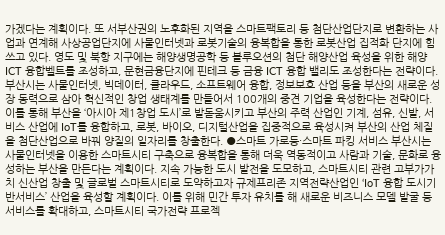가겠다는 계획이다. 또 서부산권의 노후화된 지역을 스마트팩토리 등 첨단산업단지로 변환하는 사업과 연계해 사상공업단지에 사물인터넷과 로봇기술의 융복합을 통한 로봇산업 집적화 단지에 힘쓰고 있다. 영도 및 북항 지구에는 해양생명공학 등 블루오션의 첨단 해양산업 육성을 위한 해양 ICT 융합벨트를 조성하고, 문현금융단지에 핀테크 등 금융 ICT 융합 밸리도 조성한다는 전략이다. 부산시는 사물인터넷, 빅데이터, 클라우드, 소프트웨어 융합, 정보보호 산업 등을 부산의 새로운 성장 동력으로 삼아 혁신적인 창업 생태계를 만들어서 100개의 중견 기업을 육성한다는 전략이다. 이를 통해 부산을 ‘아시아 제1창업 도시’로 발돋움시키고 부산의 주력 산업인 기계, 섬유, 신발, 서비스 산업에 IoT를 융합하고, 로봇, 바이오, 디지털산업을 집중적으로 육성시켜 부산의 산업 체질을 첨단산업으로 바꿔 양질의 일자리를 창출한다. ●스마트 가로등·스마트 파킹 서비스 부산시는 사물인터넷을 이용한 스마트시티 구축으로 융복합을 통해 더욱 역동적이고 사람과 기술, 문화로 융성하는 부산을 만든다는 계획이다. 지속 가능한 도시 발전을 도모하고, 스마트시티 관련 고부가가치 신산업 창출 및 글로벌 스마트시티로 도약하고자 규제프리존 지역전략산업인 ‘IoT 융합 도시기반서비스’ 산업을 육성할 계획이다. 이를 위해 민간 투자 유치를 해 새로운 비즈니스 모델 발굴 등 서비스를 확대하고, 스마트시티 국가전략 프로젝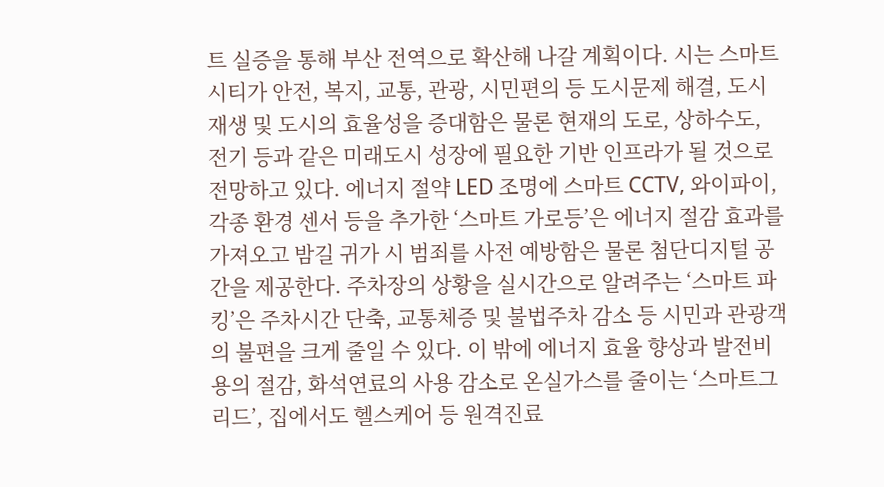트 실증을 통해 부산 전역으로 확산해 나갈 계획이다. 시는 스마트시티가 안전, 복지, 교통, 관광, 시민편의 등 도시문제 해결, 도시 재생 및 도시의 효율성을 증대함은 물론 현재의 도로, 상하수도, 전기 등과 같은 미래도시 성장에 필요한 기반 인프라가 될 것으로 전망하고 있다. 에너지 절약 LED 조명에 스마트 CCTV, 와이파이, 각종 환경 센서 등을 추가한 ‘스마트 가로등’은 에너지 절감 효과를 가져오고 밤길 귀가 시 범죄를 사전 예방함은 물론 첨단디지털 공간을 제공한다. 주차장의 상황을 실시간으로 알려주는 ‘스마트 파킹’은 주차시간 단축, 교통체증 및 불법주차 감소 등 시민과 관광객의 불편을 크게 줄일 수 있다. 이 밖에 에너지 효율 향상과 발전비용의 절감, 화석연료의 사용 감소로 온실가스를 줄이는 ‘스마트그리드’, 집에서도 헬스케어 등 원격진료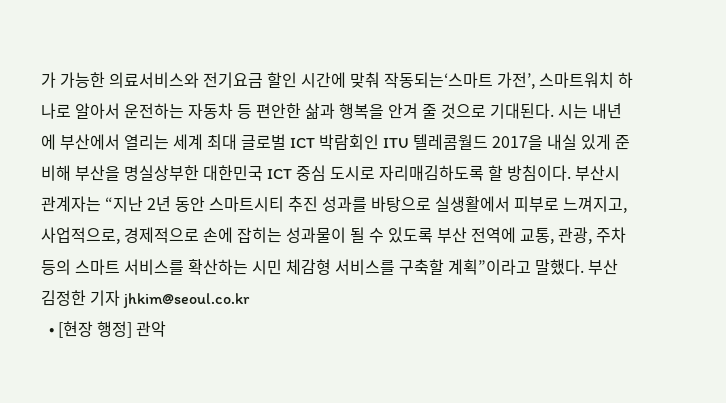가 가능한 의료서비스와 전기요금 할인 시간에 맞춰 작동되는‘스마트 가전’, 스마트워치 하나로 알아서 운전하는 자동차 등 편안한 삶과 행복을 안겨 줄 것으로 기대된다. 시는 내년에 부산에서 열리는 세계 최대 글로벌 ICT 박람회인 ITU 텔레콤월드 2017을 내실 있게 준비해 부산을 명실상부한 대한민국 ICT 중심 도시로 자리매김하도록 할 방침이다. 부산시 관계자는 “지난 2년 동안 스마트시티 추진 성과를 바탕으로 실생활에서 피부로 느껴지고, 사업적으로, 경제적으로 손에 잡히는 성과물이 될 수 있도록 부산 전역에 교통, 관광, 주차 등의 스마트 서비스를 확산하는 시민 체감형 서비스를 구축할 계획”이라고 말했다. 부산 김정한 기자 jhkim@seoul.co.kr
  • [현장 행정] 관악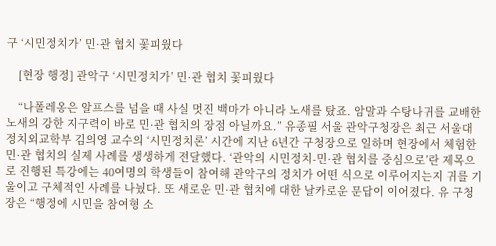구 ‘시민정치가’ 민·관 협치 꽃피웠다

    [현장 행정] 관악구 ‘시민정치가’ 민·관 협치 꽃피웠다

    “나폴레옹은 알프스를 넘을 때 사실 멋진 백마가 아니라 노새를 탔죠. 암말과 수탕나귀를 교배한 노새의 강한 지구력이 바로 민·관 협치의 장점 아닐까요.” 유종필 서울 관악구청장은 최근 서울대 정치외교학부 김의영 교수의 ‘시민정치론’ 시간에 지난 6년간 구청장으로 일하며 현장에서 체험한 민·관 협치의 실제 사례를 생생하게 전달했다. ‘관악의 시민정치-민·관 협치를 중심으로’란 제목으로 진행된 특강에는 40여명의 학생들이 참여해 관악구의 정치가 어떤 식으로 이루어지는지 귀를 기울이고 구체적인 사례를 나눴다. 또 새로운 민·관 협치에 대한 날카로운 문답이 이어졌다. 유 구청장은 “행정에 시민을 참여형 소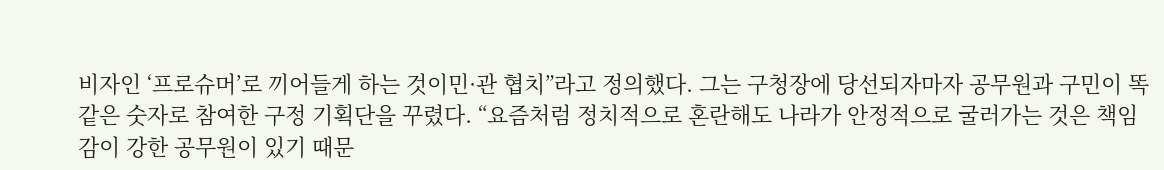비자인 ‘프로슈머’로 끼어들게 하는 것이민·관 협치”라고 정의했다. 그는 구청장에 당선되자마자 공무원과 구민이 똑같은 숫자로 참여한 구정 기획단을 꾸렸다. “요즘처럼 정치적으로 혼란해도 나라가 안정적으로 굴러가는 것은 책임감이 강한 공무원이 있기 때문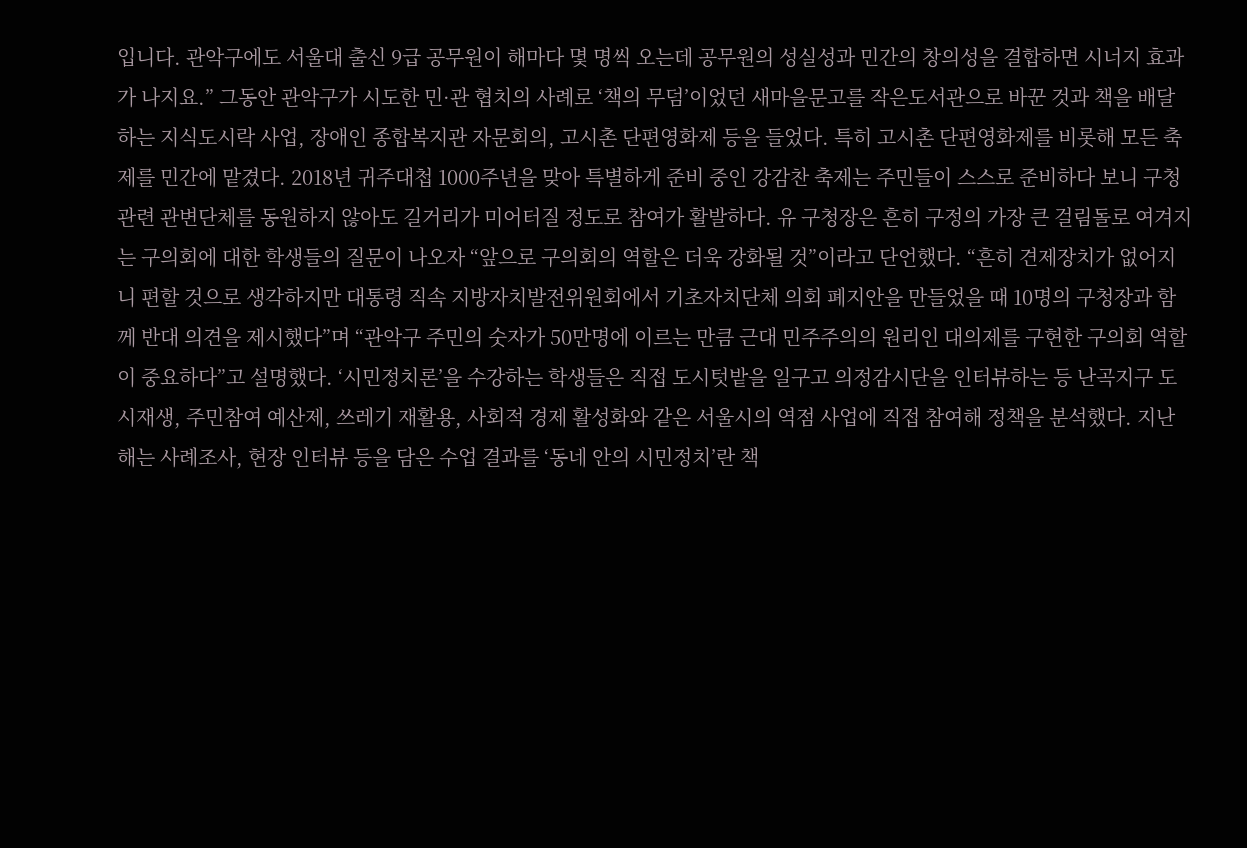입니다. 관악구에도 서울대 출신 9급 공무원이 해마다 몇 명씩 오는데 공무원의 성실성과 민간의 창의성을 결합하면 시너지 효과가 나지요.” 그동안 관악구가 시도한 민·관 협치의 사례로 ‘책의 무덤’이었던 새마을문고를 작은도서관으로 바꾼 것과 책을 배달하는 지식도시락 사업, 장애인 종합복지관 자문회의, 고시촌 단편영화제 등을 들었다. 특히 고시촌 단편영화제를 비롯해 모든 축제를 민간에 맡겼다. 2018년 귀주대첩 1000주년을 맞아 특별하게 준비 중인 강감찬 축제는 주민들이 스스로 준비하다 보니 구청 관련 관변단체를 동원하지 않아도 길거리가 미어터질 정도로 참여가 활발하다. 유 구청장은 흔히 구정의 가장 큰 걸림돌로 여겨지는 구의회에 대한 학생들의 질문이 나오자 “앞으로 구의회의 역할은 더욱 강화될 것”이라고 단언했다. “흔히 견제장치가 없어지니 편할 것으로 생각하지만 대통령 직속 지방자치발전위원회에서 기초자치단체 의회 폐지안을 만들었을 때 10명의 구청장과 함께 반대 의견을 제시했다”며 “관악구 주민의 숫자가 50만명에 이르는 만큼 근대 민주주의의 원리인 대의제를 구현한 구의회 역할이 중요하다”고 설명했다. ‘시민정치론’을 수강하는 학생들은 직접 도시텃밭을 일구고 의정감시단을 인터뷰하는 등 난곡지구 도시재생, 주민참여 예산제, 쓰레기 재활용, 사회적 경제 활성화와 같은 서울시의 역점 사업에 직접 참여해 정책을 분석했다. 지난해는 사례조사, 현장 인터뷰 등을 담은 수업 결과를 ‘동네 안의 시민정치’란 책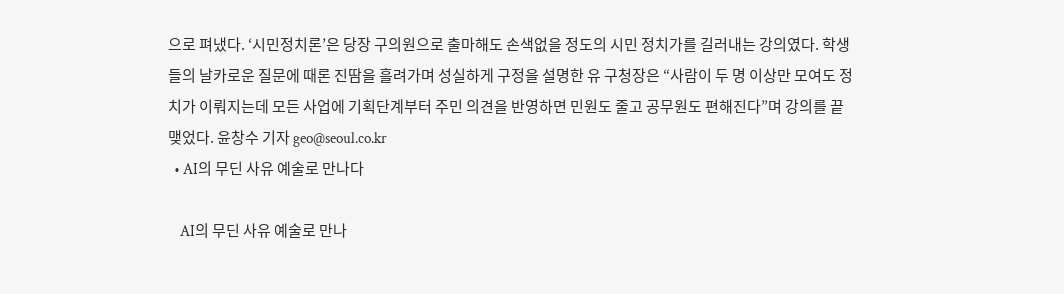으로 펴냈다. ‘시민정치론’은 당장 구의원으로 출마해도 손색없을 정도의 시민 정치가를 길러내는 강의였다. 학생들의 날카로운 질문에 때론 진땀을 흘려가며 성실하게 구정을 설명한 유 구청장은 “사람이 두 명 이상만 모여도 정치가 이뤄지는데 모든 사업에 기획단계부터 주민 의견을 반영하면 민원도 줄고 공무원도 편해진다”며 강의를 끝맺었다. 윤창수 기자 geo@seoul.co.kr
  • AI의 무딘 사유 예술로 만나다

    AI의 무딘 사유 예술로 만나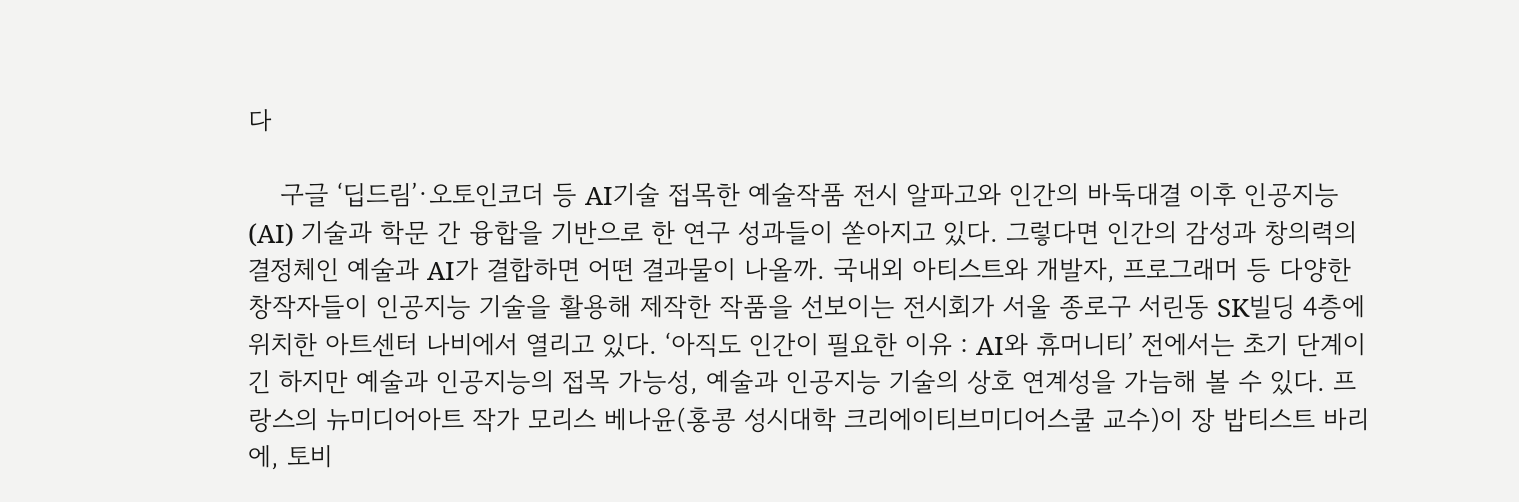다

    구글 ‘딥드림’·오토인코더 등 AI기술 접목한 예술작품 전시 알파고와 인간의 바둑대결 이후 인공지능(AI) 기술과 학문 간 융합을 기반으로 한 연구 성과들이 쏟아지고 있다. 그렇다면 인간의 감성과 창의력의 결정체인 예술과 AI가 결합하면 어떤 결과물이 나올까. 국내외 아티스트와 개발자, 프로그래머 등 다양한 창작자들이 인공지능 기술을 활용해 제작한 작품을 선보이는 전시회가 서울 종로구 서린동 SK빌딩 4층에 위치한 아트센터 나비에서 열리고 있다. ‘아직도 인간이 필요한 이유 : AI와 휴머니티’ 전에서는 초기 단계이긴 하지만 예술과 인공지능의 접목 가능성, 예술과 인공지능 기술의 상호 연계성을 가늠해 볼 수 있다. 프랑스의 뉴미디어아트 작가 모리스 베나윤(홍콩 성시대학 크리에이티브미디어스쿨 교수)이 장 밥티스트 바리에, 토비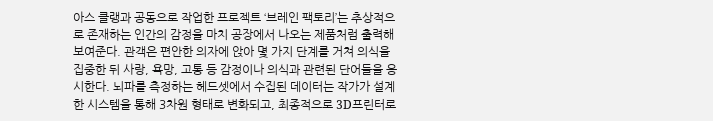아스 클랭과 공동으로 작업한 프로젝트 ‘브레인 팩토리’는 추상적으로 존재하는 인간의 감정을 마치 공장에서 나오는 제품처럼 출력해 보여준다. 관객은 편안한 의자에 앉아 몇 가지 단계를 거쳐 의식을 집중한 뒤 사랑, 욕망, 고통 등 감정이나 의식과 관련된 단어들을 응시한다. 뇌파를 측정하는 헤드셋에서 수집된 데이터는 작가가 설계한 시스템을 통해 3차원 형태로 변화되고, 최종적으로 3D프린터로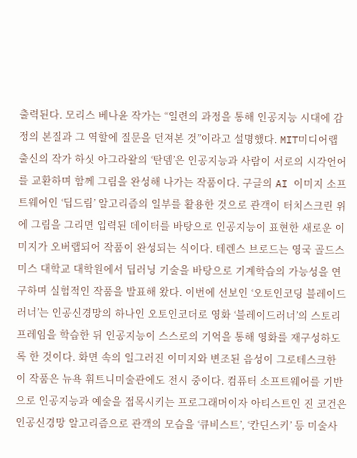출력된다. 모리스 베나윤 작가는 “일련의 과정을 통해 인공지능 시대에 감정의 본질과 그 역할에 질문을 던져본 것”이라고 설명했다. MIT미디어랩 출신의 작가 하싯 아그라왈의 ‘탄뎀’은 인공지능과 사람이 서로의 시각언어를 교환하며 함께 그림을 완성해 나가는 작품이다. 구글의 AI 이미지 소프트웨어인 ‘딥드림’ 알고리즘의 일부를 활용한 것으로 관객이 터치스크린 위에 그림을 그리면 입력된 데이터를 바탕으로 인공지능이 표현한 새로운 이미지가 오버랩되어 작품이 완성되는 식이다. 테렌스 브로드는 영국 골드스미스 대학교 대학원에서 딥러닝 기술을 바탕으로 기계학습의 가능성을 연구하며 실험적인 작품을 발표해 왔다. 이번에 선보인 ‘오토인코딩 블레이드러너’는 인공신경망의 하나인 오토인코더로 영화 ‘블레이드러너’의 스토리 프레임을 학습한 뒤 인공지능이 스스로의 기억을 통해 영화를 재구성하도록 한 것이다. 화면 속의 일그러진 이미지와 변조된 음성이 그로테스크한 이 작품은 뉴욕 휘트니미술관에도 전시 중이다. 컴퓨터 소프트웨어를 기반으로 인공지능과 예술을 접목시키는 프로그래머이자 아티스트인 진 코건은 인공신경망 알고리즘으로 관객의 모습을 ‘큐비스트’, ‘칸딘스키’ 등 미술사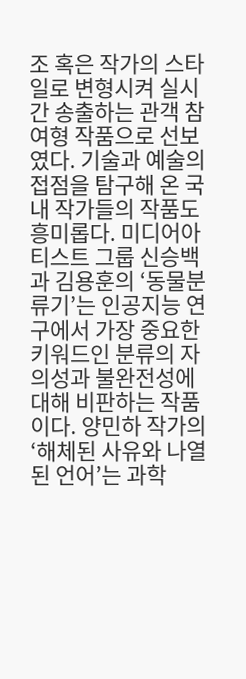조 혹은 작가의 스타일로 변형시켜 실시간 송출하는 관객 참여형 작품으로 선보였다. 기술과 예술의 접점을 탐구해 온 국내 작가들의 작품도 흥미롭다. 미디어아티스트 그룹 신승백과 김용훈의 ‘동물분류기’는 인공지능 연구에서 가장 중요한 키워드인 분류의 자의성과 불완전성에 대해 비판하는 작품이다. 양민하 작가의 ‘해체된 사유와 나열된 언어’는 과학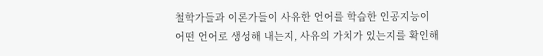철학가들과 이론가들이 사유한 언어를 학습한 인공지능이 어떤 언어로 생성해 내는지, 사유의 가치가 있는지를 확인해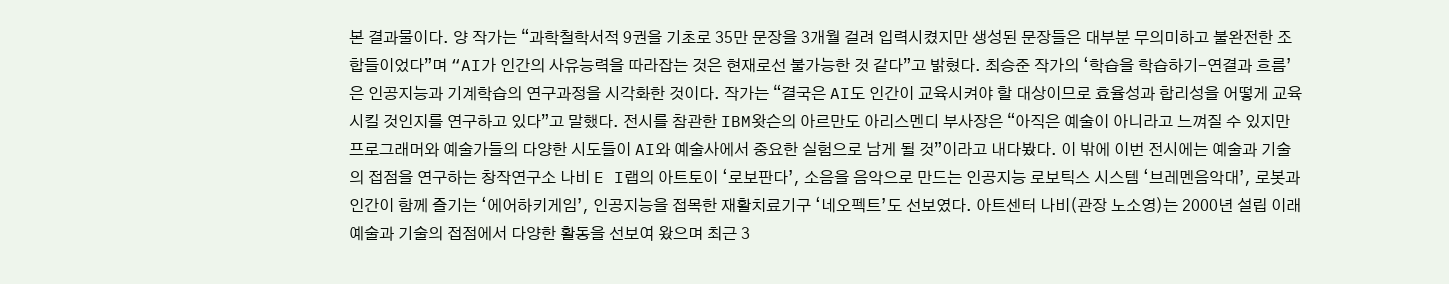본 결과물이다. 양 작가는 “과학철학서적 9권을 기초로 35만 문장을 3개월 걸려 입력시켰지만 생성된 문장들은 대부분 무의미하고 불완전한 조합들이었다”며 “AI가 인간의 사유능력을 따라잡는 것은 현재로선 불가능한 것 같다”고 밝혔다. 최승준 작가의 ‘학습을 학습하기-연결과 흐름’은 인공지능과 기계학습의 연구과정을 시각화한 것이다. 작가는 “결국은 AI도 인간이 교육시켜야 할 대상이므로 효율성과 합리성을 어떻게 교육시킬 것인지를 연구하고 있다”고 말했다. 전시를 참관한 IBM왓슨의 아르만도 아리스멘디 부사장은 “아직은 예술이 아니라고 느껴질 수 있지만 프로그래머와 예술가들의 다양한 시도들이 AI와 예술사에서 중요한 실험으로 남게 될 것”이라고 내다봤다. 이 밖에 이번 전시에는 예술과 기술의 접점을 연구하는 창작연구소 나비 E I랩의 아트토이 ‘로보판다’, 소음을 음악으로 만드는 인공지능 로보틱스 시스템 ‘브레멘음악대’, 로봇과 인간이 함께 즐기는 ‘에어하키게임’, 인공지능을 접목한 재활치료기구 ‘네오펙트’도 선보였다. 아트센터 나비(관장 노소영)는 2000년 설립 이래 예술과 기술의 접점에서 다양한 활동을 선보여 왔으며 최근 3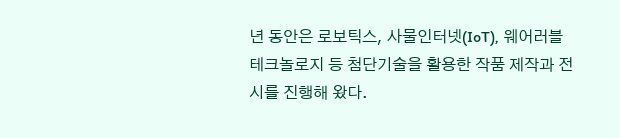년 동안은 로보틱스, 사물인터넷(IoT), 웨어러블 테크놀로지 등 첨단기술을 활용한 작품 제작과 전시를 진행해 왔다.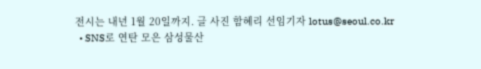전시는 내년 1월 20일까지. 글 사진 함혜리 선임기자 lotus@seoul.co.kr
  • SNS로 연탄 모은 삼성물산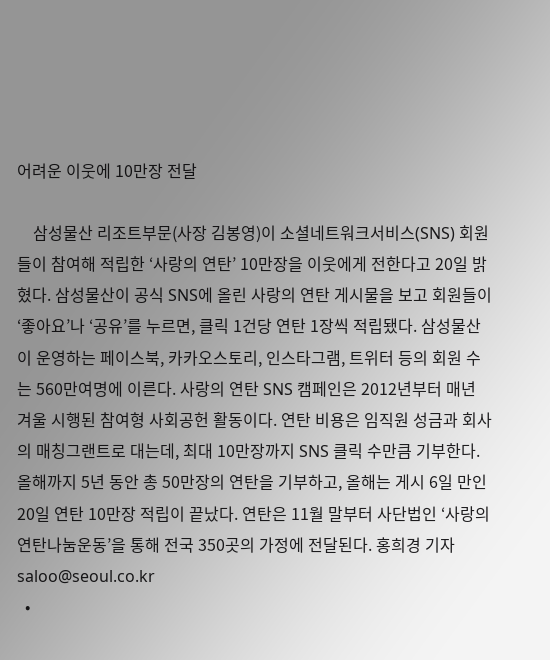어려운 이웃에 10만장 전달

    삼성물산 리조트부문(사장 김봉영)이 소셜네트워크서비스(SNS) 회원들이 참여해 적립한 ‘사랑의 연탄’ 10만장을 이웃에게 전한다고 20일 밝혔다. 삼성물산이 공식 SNS에 올린 사랑의 연탄 게시물을 보고 회원들이 ‘좋아요’나 ‘공유’를 누르면, 클릭 1건당 연탄 1장씩 적립됐다. 삼성물산이 운영하는 페이스북, 카카오스토리, 인스타그램, 트위터 등의 회원 수는 560만여명에 이른다. 사랑의 연탄 SNS 캠페인은 2012년부터 매년 겨울 시행된 참여형 사회공헌 활동이다. 연탄 비용은 임직원 성금과 회사의 매칭그랜트로 대는데, 최대 10만장까지 SNS 클릭 수만큼 기부한다. 올해까지 5년 동안 총 50만장의 연탄을 기부하고, 올해는 게시 6일 만인 20일 연탄 10만장 적립이 끝났다. 연탄은 11월 말부터 사단법인 ‘사랑의 연탄나눔운동’을 통해 전국 350곳의 가정에 전달된다. 홍희경 기자 saloo@seoul.co.kr
  •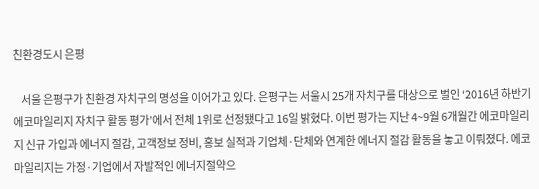친환경도시 은평

    서울 은평구가 친환경 자치구의 명성을 이어가고 있다. 은평구는 서울시 25개 자치구를 대상으로 벌인 ‘2016년 하반기 에코마일리지 자치구 활동 평가’에서 전체 1위로 선정됐다고 16일 밝혔다. 이번 평가는 지난 4~9월 6개월간 에코마일리지 신규 가입과 에너지 절감, 고객정보 정비, 홍보 실적과 기업체·단체와 연계한 에너지 절감 활동을 놓고 이뤄졌다. 에코마일리지는 가정·기업에서 자발적인 에너지절약으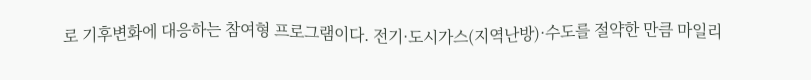로 기후변화에 대응하는 참여형 프로그램이다. 전기·도시가스(지역난방)·수도를 절약한 만큼 마일리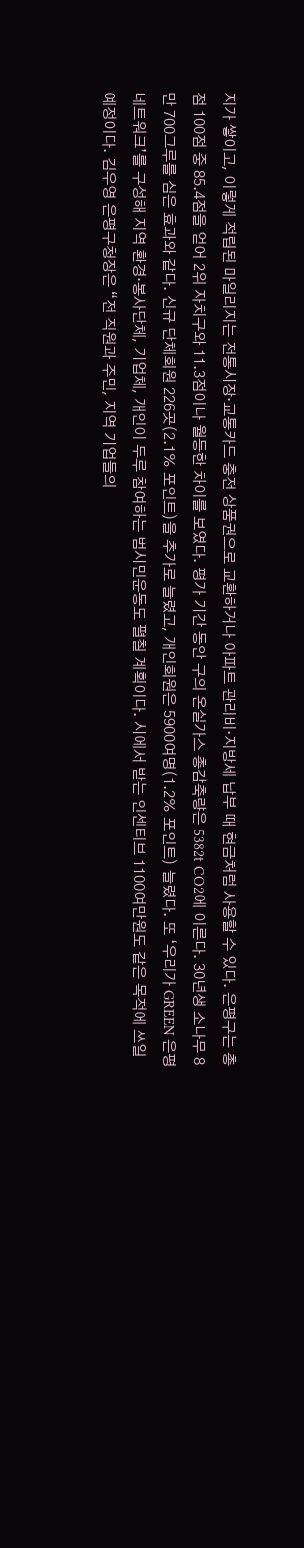지가 쌓이고, 이렇게 적립된 마일리지는 전통시장·교통카드 충전 상품권으로 교환하거나 아파트 관리비·지방세 납부 때 현금처럼 사용할 수 있다. 은평구는 총점 100점 중 85.4점을 얻어 2위 자치구와 11.3점이나 월등한 차이를 보였다. 평가 기간 동안 구의 온실가스 총감축량은 5382t CO2에 이른다. 30년생 소나무 8만 700그루를 심은 효과와 같다. 신규 단체회원 226곳(2.1% 포인트)을 추가로 늘렸고, 개인회원은 5900여명(1.2% 포인트) 늘렸다. 또 ‘우리가 GREEN 은평 네트워크’를 구성해 지역 환경·봉사단체, 기업체, 개인이 두루 참여하는 범시민운동도 펼칠 계획이다. 시에서 받는 인센티브 1100여만원도 같은 목적에 쓰일 예정이다. 김우영 은평구청장은 “전 직원과 주민, 지역 기업들의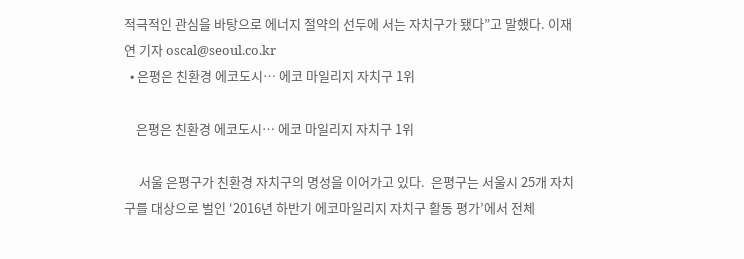적극적인 관심을 바탕으로 에너지 절약의 선두에 서는 자치구가 됐다”고 말했다. 이재연 기자 oscal@seoul.co.kr
  • 은평은 친환경 에코도시… 에코 마일리지 자치구 1위

    은평은 친환경 에코도시… 에코 마일리지 자치구 1위

     서울 은평구가 친환경 자치구의 명성을 이어가고 있다.  은평구는 서울시 25개 자치구를 대상으로 벌인 ‘2016년 하반기 에코마일리지 자치구 활동 평가’에서 전체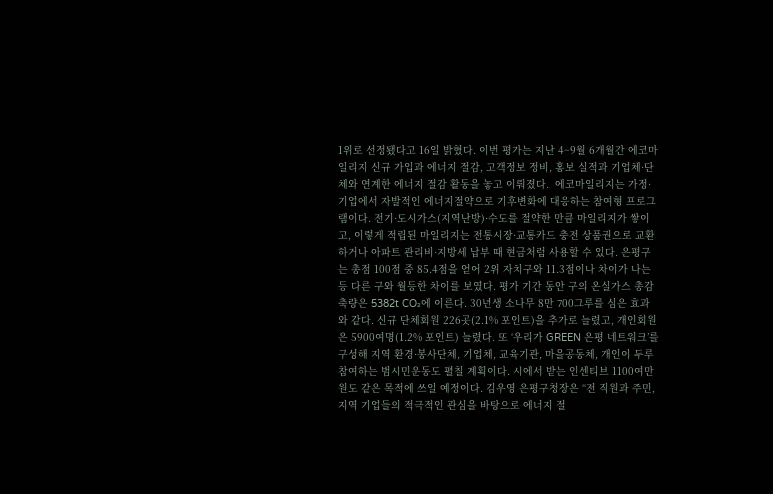1위로 선정됐다고 16일 밝혔다. 이번 평가는 지난 4~9월 6개월간 에코마일리지 신규 가입과 에너지 절감, 고객정보 정비, 홍보 실적과 기업체·단체와 연계한 에너지 절감 활동을 놓고 이뤄졌다.  에코마일리지는 가정·기업에서 자발적인 에너지절약으로 기후변화에 대응하는 참여형 프로그램이다. 전기·도시가스(지역난방)·수도를 절약한 만큼 마일리지가 쌓이고, 이렇게 적립된 마일리지는 전통시장·교통카드 충전 상품권으로 교환하거나 아파트 관리비·지방세 납부 때 현금처럼 사용할 수 있다. 은평구는 총점 100점 중 85.4점을 얻어 2위 자치구와 11.3점이나 차이가 나는 등 다른 구와 월등한 차이를 보였다. 평가 기간 동안 구의 온실가스 총감축량은 5382t CO₂에 이른다. 30년생 소나무 8만 700그루를 심은 효과와 같다. 신규 단체회원 226곳(2.1% 포인트)을 추가로 늘렸고, 개인회원은 5900여명(1.2% 포인트) 늘렸다. 또 ‘우리가 GREEN 은평 네트워크’를 구성해 지역 환경·봉사단체, 기업체, 교육기관, 마을공동체, 개인이 두루 참여하는 범시민운동도 펼칠 계획이다. 시에서 받는 인센티브 1100여만원도 같은 목적에 쓰일 예정이다. 김우영 은평구청장은 “전 직원과 주민, 지역 기업들의 적극적인 관심을 바탕으로 에너지 절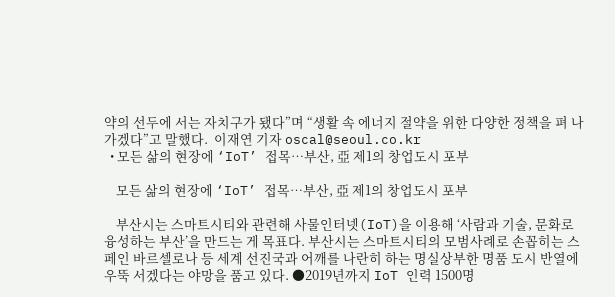약의 선두에 서는 자치구가 됐다”며 “생활 속 에너지 절약을 위한 다양한 정책을 펴 나가겠다”고 말했다.  이재연 기자 oscal@seoul.co.kr
  • 모든 삶의 현장에 ‘IoT’ 접목…부산, 亞 제1의 창업도시 포부

    모든 삶의 현장에 ‘IoT’ 접목…부산, 亞 제1의 창업도시 포부

    부산시는 스마트시티와 관련해 사물인터넷(IoT)을 이용해 ‘사람과 기술, 문화로 융성하는 부산’을 만드는 게 목표다. 부산시는 스마트시티의 모범사례로 손꼽히는 스페인 바르셀로나 등 세계 선진국과 어깨를 나란히 하는 명실상부한 명품 도시 반열에 우뚝 서겠다는 야망을 품고 있다. ●2019년까지 IoT 인력 1500명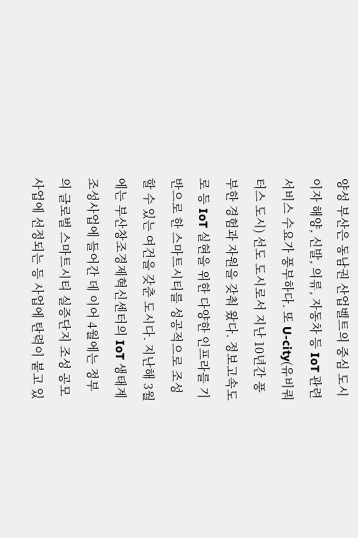양성 부산은 동남권 산업벨트의 중심 도시이자 해양, 신발, 의류, 자동차 등 IoT 관련 서비스 수요가 풍부하다. 또 U-city(유비쿼터스 도시) 선도 도시로서 지난 10년간 풍부한 경험과 자원을 갖춰 왔다. 정보고속도로 등 IoT 실현을 위한 다양한 인프라를 기반으로 한 스마트시티를 성공적으로 조성할 수 있는 여건을 갖춘 도시다. 지난해 3월에는 부산창조경제혁신센터의 IoT 생태계 조성사업에 들어간 데 이어 4월에는 정부의 글로벌 스마트시티 실증단지 조성 공모사업에 선정되는 등 사업에 탄력이 붙고 있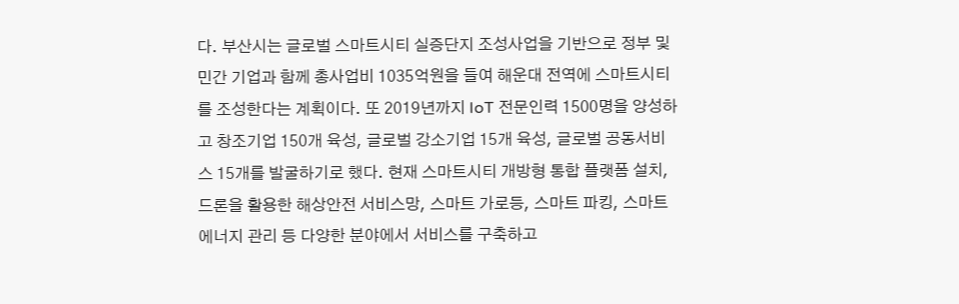다. 부산시는 글로벌 스마트시티 실증단지 조성사업을 기반으로 정부 및 민간 기업과 함께 총사업비 1035억원을 들여 해운대 전역에 스마트시티를 조성한다는 계획이다. 또 2019년까지 IoT 전문인력 1500명을 양성하고 창조기업 150개 육성, 글로벌 강소기업 15개 육성, 글로벌 공동서비스 15개를 발굴하기로 했다. 현재 스마트시티 개방형 통합 플랫폼 설치, 드론을 활용한 해상안전 서비스망, 스마트 가로등, 스마트 파킹, 스마트 에너지 관리 등 다양한 분야에서 서비스를 구축하고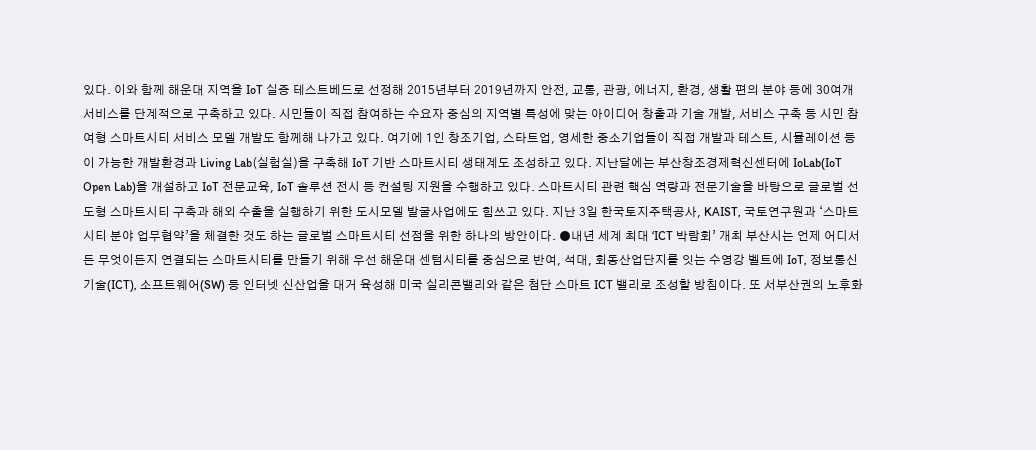있다. 이와 함께 해운대 지역을 IoT 실증 테스트베드로 선정해 2015년부터 2019년까지 안전, 교통, 관광, 에너지, 환경, 생활 편의 분야 등에 30여개 서비스를 단계적으로 구축하고 있다. 시민들이 직접 참여하는 수요자 중심의 지역별 특성에 맞는 아이디어 창출과 기술 개발, 서비스 구축 등 시민 참여형 스마트시티 서비스 모델 개발도 함께해 나가고 있다. 여기에 1인 창조기업, 스타트업, 영세한 중소기업들이 직접 개발과 테스트, 시뮬레이션 등이 가능한 개발환경과 Living Lab(실험실)을 구축해 IoT 기반 스마트시티 생태계도 조성하고 있다. 지난달에는 부산창조경제혁신센터에 IoLab(IoT Open Lab)을 개설하고 IoT 전문교육, IoT 솔루션 전시 등 컨설팅 지원을 수행하고 있다. 스마트시티 관련 핵심 역량과 전문기술을 바탕으로 글로벌 선도형 스마트시티 구축과 해외 수출을 실행하기 위한 도시모델 발굴사업에도 힘쓰고 있다. 지난 3일 한국토지주택공사, KAIST, 국토연구원과 ‘스마트시티 분야 업무협약’을 체결한 것도 하는 글로벌 스마트시티 선점을 위한 하나의 방안이다. ●내년 세계 최대 ‘ICT 박람회’ 개최 부산시는 언제 어디서든 무엇이든지 연결되는 스마트시티를 만들기 위해 우선 해운대 센텀시티를 중심으로 반여, 석대, 회동산업단지를 잇는 수영강 벨트에 IoT, 정보통신기술(ICT), 소프트웨어(SW) 등 인터넷 신산업을 대거 육성해 미국 실리콘밸리와 같은 첨단 스마트 ICT 밸리로 조성할 방침이다. 또 서부산권의 노후화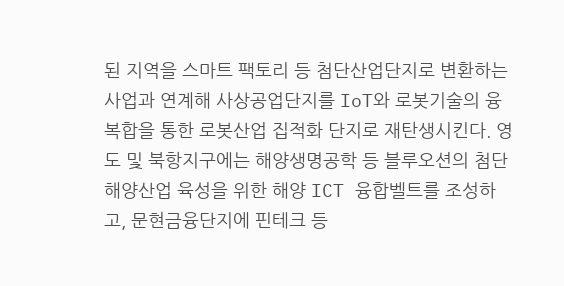된 지역을 스마트 팩토리 등 첨단산업단지로 변환하는 사업과 연계해 사상공업단지를 IoT와 로봇기술의 융복합을 통한 로봇산업 집적화 단지로 재탄생시킨다. 영도 및 북항지구에는 해양생명공학 등 블루오션의 첨단 해양산업 육성을 위한 해양 ICT 융합벨트를 조성하고, 문현금융단지에 핀테크 등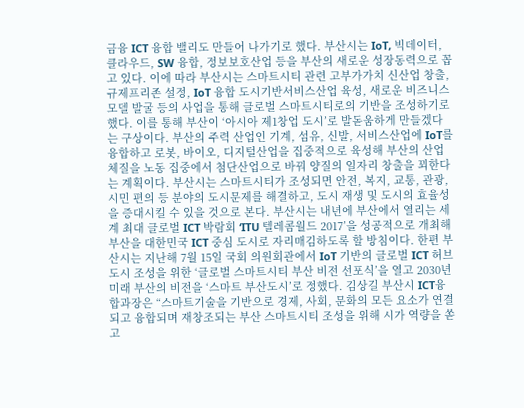금융 ICT 융합 밸리도 만들어 나가기로 했다. 부산시는 IoT, 빅데이터, 클라우드, SW 융합, 정보보호산업 등을 부산의 새로운 성장동력으로 꼽고 있다. 이에 따라 부산시는 스마트시티 관련 고부가가치 신산업 창출, 규제프리존 설정, IoT 융합 도시기반서비스산업 육성, 새로운 비즈니스 모델 발굴 등의 사업을 통해 글로벌 스마트시티로의 기반을 조성하기로 했다. 이를 통해 부산이 ‘아시아 제1창업 도시’로 발돋움하게 만들겠다는 구상이다. 부산의 주력 산업인 기계, 섬유, 신발, 서비스산업에 IoT를 융합하고 로봇, 바이오, 디지털산업을 집중적으로 육성해 부산의 산업 체질을 노동 집중에서 첨단산업으로 바꿔 양질의 일자리 창출을 꾀한다는 계획이다. 부산시는 스마트시티가 조성되면 안전, 복지, 교통, 관광, 시민 편의 등 분야의 도시문제를 해결하고, 도시 재생 및 도시의 효율성을 증대시킬 수 있을 것으로 본다. 부산시는 내년에 부산에서 열리는 세계 최대 글로벌 ICT 박람회 ‘ITU 텔레콤월드 2017’을 성공적으로 개최해 부산을 대한민국 ICT 중심 도시로 자리매김하도록 할 방침이다. 한편 부산시는 지난해 7월 15일 국회 의원회관에서 IoT 기반의 글로벌 ICT 허브도시 조성을 위한 ‘글로벌 스마트시티 부산 비전 선포식’을 열고 2030년 미래 부산의 비전을 ‘스마트 부산도시’로 정했다. 김상길 부산시 ICT융합과장은 “스마트기술을 기반으로 경제, 사회, 문화의 모든 요소가 연결되고 융합되며 재창조되는 부산 스마트시티 조성을 위해 시가 역량을 쏟고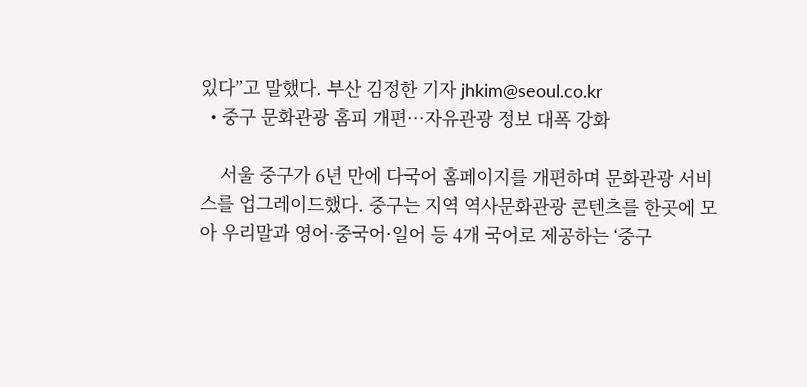있다”고 말했다. 부산 김정한 기자 jhkim@seoul.co.kr
  • 중구 문화관광 홈피 개편…자유관광 정보 대폭 강화

    서울 중구가 6년 만에 다국어 홈페이지를 개편하며 문화관광 서비스를 업그레이드했다. 중구는 지역 역사문화관광 콘텐츠를 한곳에 모아 우리말과 영어·중국어·일어 등 4개 국어로 제공하는 ‘중구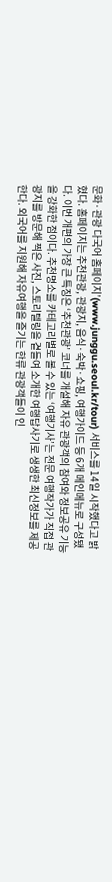문화·관광 다국어 홈페이지’(www.junggu.seoul.kr/tour) 서비스를 14일 시작했다고 밝혔다. 홈페이지는 추천관광, 관광지, 음식·숙박·쇼핑, 여행가이드 등 6개 메인메뉴로 구성됐다. 이번 개편의 가장 큰 특징은 ‘추천관광’ 코너를 개설해 자유 관광객의 참여와 정보공유 기능을 강화한 점이다. 추천명소를 카테고리별로 볼 수 있는 ‘여행기사’는 전문 여행작가가 직접 관광지를 방문해 찍은 사진, 스토리텔링을 곁들여 소개한 여행답사기로 생생한 최신정보를 제공한다. 외국어를 지원해 자유여행을 즐기는 한류 관광객들이 인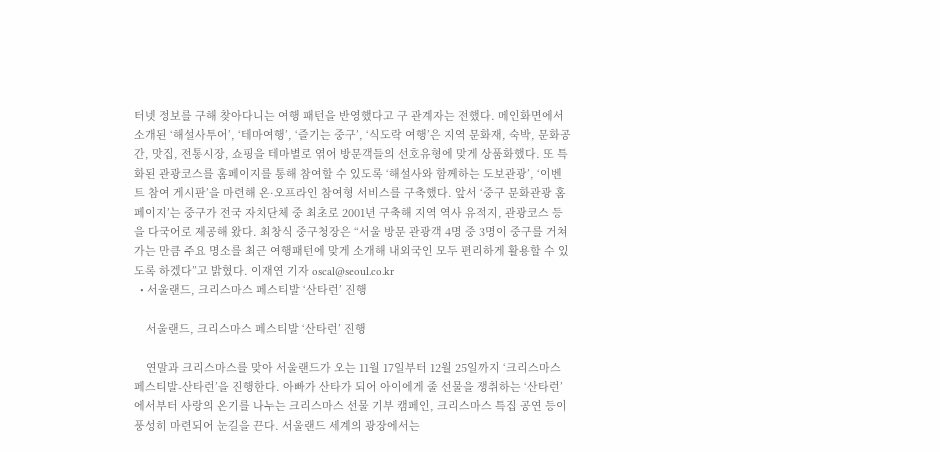터넷 정보를 구해 찾아다니는 여행 패턴을 반영했다고 구 관계자는 전했다. 메인화면에서 소개된 ‘해설사투어’, ‘테마여행’, ‘즐기는 중구’, ‘식도락 여행’은 지역 문화재, 숙박, 문화공간, 맛집, 전통시장, 쇼핑을 테마별로 엮어 방문객들의 선호유형에 맞게 상품화했다. 또 특화된 관광코스를 홈페이지를 통해 참여할 수 있도록 ‘해설사와 함께하는 도보관광’, ‘이벤트 참여 게시판’을 마련해 온·오프라인 참여형 서비스를 구축했다. 앞서 ‘중구 문화관광 홈페이지’는 중구가 전국 자치단체 중 최초로 2001년 구축해 지역 역사 유적지, 관광코스 등을 다국어로 제공해 왔다. 최창식 중구청장은 “서울 방문 관광객 4명 중 3명이 중구를 거쳐 가는 만큼 주요 명소를 최근 여행패턴에 맞게 소개해 내외국인 모두 편리하게 활용할 수 있도록 하겠다”고 밝혔다. 이재연 기자 oscal@seoul.co.kr
  • 서울랜드, 크리스마스 페스티발 ‘산타런’ 진행

    서울랜드, 크리스마스 페스티발 ‘산타런’ 진행

    연말과 크리스마스를 맞아 서울랜드가 오는 11월 17일부터 12월 25일까지 ‘크리스마스 페스티발-산타런’을 진행한다. 아빠가 산타가 되어 아이에게 줄 선물을 쟁취하는 ‘산타런’에서부터 사랑의 온기를 나누는 크리스마스 선물 기부 캠페인, 크리스마스 특집 공연 등이 풍성히 마련되어 눈길을 끈다. 서울랜드 세계의 광장에서는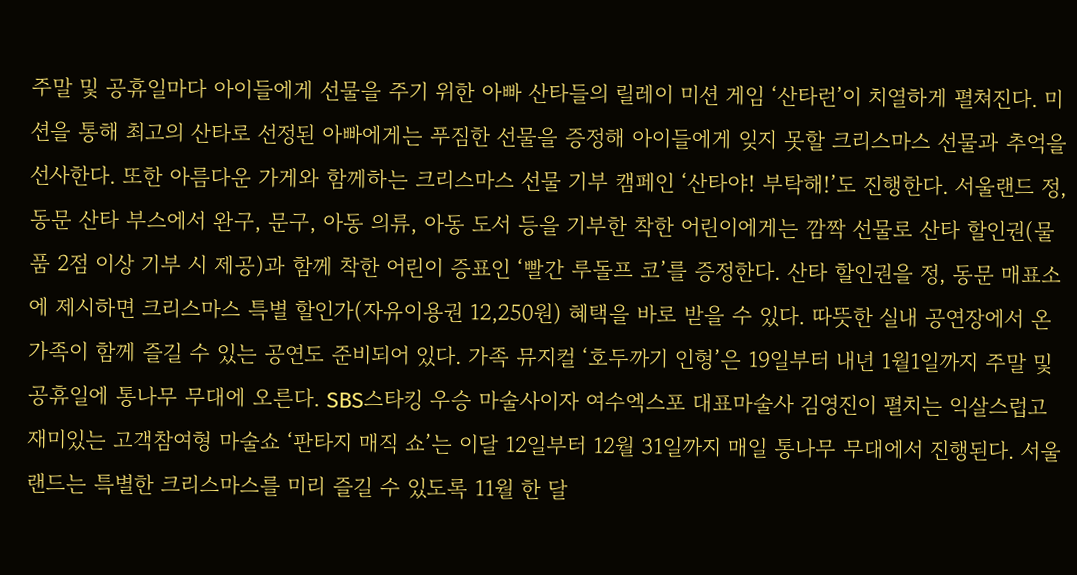주말 및 공휴일마다 아이들에게 선물을 주기 위한 아빠 산타들의 릴레이 미션 게임 ‘산타런’이 치열하게 펼쳐진다. 미션을 통해 최고의 산타로 선정된 아빠에게는 푸짐한 선물을 증정해 아이들에게 잊지 못할 크리스마스 선물과 추억을 선사한다. 또한 아름다운 가게와 함께하는 크리스마스 선물 기부 캠페인 ‘산타야! 부탁해!’도 진행한다. 서울랜드 정, 동문 산타 부스에서 완구, 문구, 아동 의류, 아동 도서 등을 기부한 착한 어린이에게는 깜짝 선물로 산타 할인권(물품 2점 이상 기부 시 제공)과 함께 착한 어린이 증표인 ‘빨간 루돌프 코’를 증정한다. 산타 할인권을 정, 동문 매표소에 제시하면 크리스마스 특별 할인가(자유이용권 12,250원) 혜택을 바로 받을 수 있다. 따뜻한 실내 공연장에서 온 가족이 함께 즐길 수 있는 공연도 준비되어 있다. 가족 뮤지컬 ‘호두까기 인형’은 19일부터 내년 1월1일까지 주말 및 공휴일에 통나무 무대에 오른다. SBS스타킹 우승 마술사이자 여수엑스포 대표마술사 김영진이 펼치는 익살스럽고 재미있는 고객참여형 마술쇼 ‘판타지 매직 쇼’는 이달 12일부터 12월 31일까지 매일 통나무 무대에서 진행된다. 서울랜드는 특별한 크리스마스를 미리 즐길 수 있도록 11월 한 달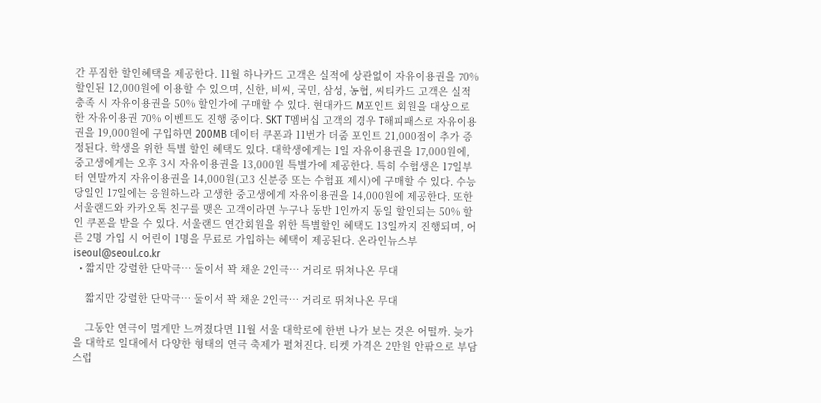간 푸짐한 할인혜택을 제공한다. 11월 하나카드 고객은 실적에 상관없이 자유이용권을 70% 할인된 12,000원에 이용할 수 있으며, 신한, 비씨, 국민, 삼성, 농협, 씨티카드 고객은 실적 충족 시 자유이용권을 50% 할인가에 구매할 수 있다. 현대카드 M포인트 회원을 대상으로 한 자유이용권 70% 이벤트도 진행 중이다. SKT T멤버십 고객의 경우 T해피패스로 자유이용권을 19,000원에 구입하면 200MB 데이터 쿠폰과 11번가 더줌 포인트 21,000점이 추가 증정된다. 학생을 위한 특별 할인 혜택도 있다. 대학생에게는 1일 자유이용권을 17,000원에, 중고생에게는 오후 3시 자유이용권을 13,000원 특별가에 제공한다. 특히 수험생은 17일부터 연말까지 자유이용권을 14,000원(고3 신분증 또는 수험표 제시)에 구매할 수 있다. 수능 당일인 17일에는 응원하느라 고생한 중고생에게 자유이용권을 14,000원에 제공한다. 또한 서울랜드와 카카오톡 친구를 맺은 고객이라면 누구나 동반 1인까지 동일 할인되는 50% 할인 쿠폰을 받을 수 있다. 서울랜드 연간회원을 위한 특별할인 혜택도 13일까지 진행되며, 어른 2명 가입 시 어린이 1명을 무료로 가입하는 혜택이 제공된다. 온라인뉴스부 iseoul@seoul.co.kr
  • 짧지만 강렬한 단막극… 둘이서 꽉 채운 2인극… 거리로 뛰쳐나온 무대

    짧지만 강렬한 단막극… 둘이서 꽉 채운 2인극… 거리로 뛰쳐나온 무대

    그동안 연극이 멀게만 느껴졌다면 11월 서울 대학로에 한번 나가 보는 것은 어떨까. 늦가을 대학로 일대에서 다양한 형태의 연극 축제가 펼쳐진다. 티켓 가격은 2만원 안팎으로 부담스럽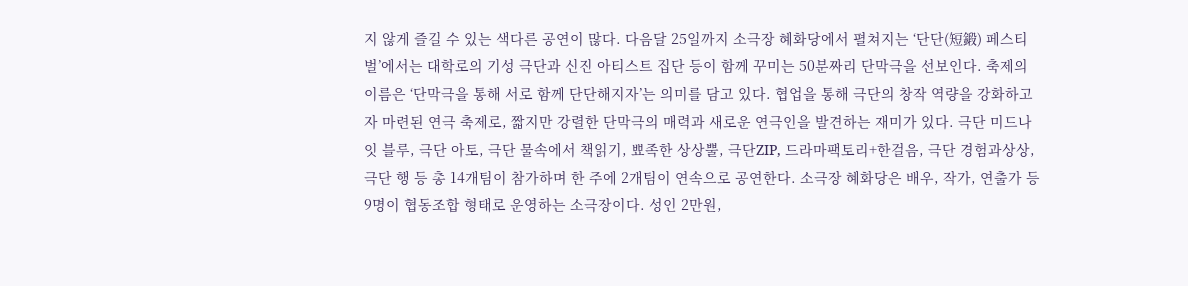지 않게 즐길 수 있는 색다른 공연이 많다. 다음달 25일까지 소극장 혜화당에서 펼쳐지는 ‘단단(短鍛) 페스티벌’에서는 대학로의 기성 극단과 신진 아티스트 집단 등이 함께 꾸미는 50분짜리 단막극을 선보인다. 축제의 이름은 ‘단막극을 통해 서로 함께 단단해지자’는 의미를 담고 있다. 협업을 통해 극단의 창작 역량을 강화하고자 마련된 연극 축제로, 짧지만 강렬한 단막극의 매력과 새로운 연극인을 발견하는 재미가 있다. 극단 미드나잇 블루, 극단 아토, 극단 물속에서 책읽기, 뾰족한 상상뿔, 극단ZIP, 드라마팩토리+한걸음, 극단 경험과상상, 극단 행 등 총 14개팀이 참가하며 한 주에 2개팀이 연속으로 공연한다. 소극장 혜화당은 배우, 작가, 연출가 등 9명이 협동조합 형태로 운영하는 소극장이다. 성인 2만원,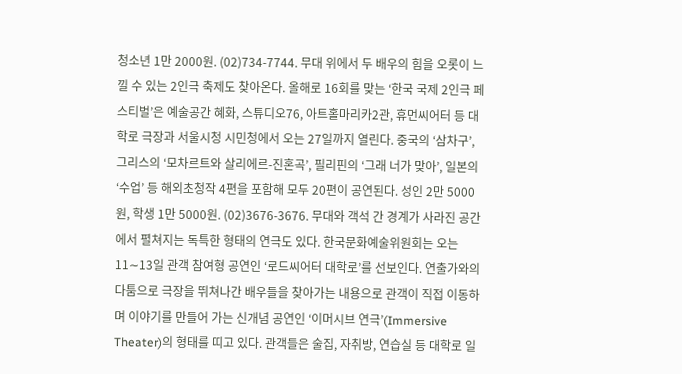청소년 1만 2000원. (02)734-7744. 무대 위에서 두 배우의 힘을 오롯이 느낄 수 있는 2인극 축제도 찾아온다. 올해로 16회를 맞는 ‘한국 국제 2인극 페스티벌’은 예술공간 혜화, 스튜디오76, 아트홀마리카2관, 휴먼씨어터 등 대학로 극장과 서울시청 시민청에서 오는 27일까지 열린다. 중국의 ‘삼차구’, 그리스의 ‘모차르트와 살리에르-진혼곡’, 필리핀의 ‘그래 너가 맞아’, 일본의 ‘수업’ 등 해외초청작 4편을 포함해 모두 20편이 공연된다. 성인 2만 5000원, 학생 1만 5000원. (02)3676-3676. 무대와 객석 간 경계가 사라진 공간에서 펼쳐지는 독특한 형태의 연극도 있다. 한국문화예술위원회는 오는 11∼13일 관객 참여형 공연인 ‘로드씨어터 대학로’를 선보인다. 연출가와의 다툼으로 극장을 뛰쳐나간 배우들을 찾아가는 내용으로 관객이 직접 이동하며 이야기를 만들어 가는 신개념 공연인 ‘이머시브 연극’(Immersive Theater)의 형태를 띠고 있다. 관객들은 술집, 자취방, 연습실 등 대학로 일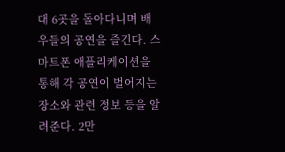대 6곳을 돌아다니며 배우들의 공연을 즐긴다. 스마트폰 애플리케이션을 통해 각 공연이 벌어지는 장소와 관련 정보 등을 알려준다. 2만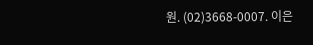원. (02)3668-0007. 이은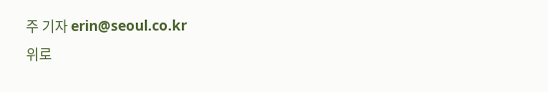주 기자 erin@seoul.co.kr
위로